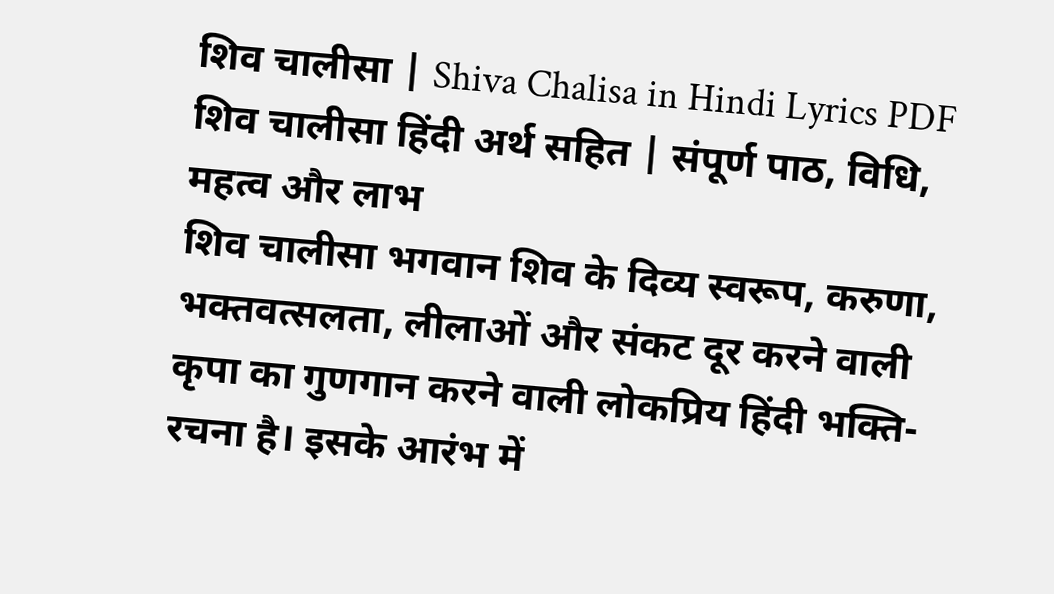शिव चालीसा | Shiva Chalisa in Hindi Lyrics PDF
शिव चालीसा हिंदी अर्थ सहित | संपूर्ण पाठ, विधि, महत्व और लाभ
शिव चालीसा भगवान शिव के दिव्य स्वरूप, करुणा, भक्तवत्सलता, लीलाओं और संकट दूर करने वाली कृपा का गुणगान करने वाली लोकप्रिय हिंदी भक्ति-रचना है। इसके आरंभ में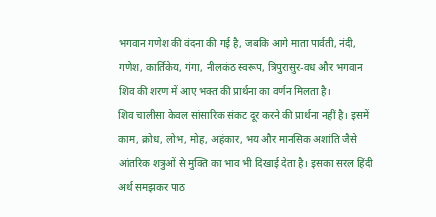भगवान गणेश की वंदना की गई है, जबकि आगे माता पार्वती, नंदी, गणेश, कार्तिकेय, गंगा, नीलकंठ स्वरूप, त्रिपुरासुर-वध और भगवान शिव की शरण में आए भक्त की प्रार्थना का वर्णन मिलता है।
शिव चालीसा केवल सांसारिक संकट दूर करने की प्रार्थना नहीं है। इसमें काम, क्रोध, लोभ, मोह, अहंकार, भय और मानसिक अशांति जैसे आंतरिक शत्रुओं से मुक्ति का भाव भी दिखाई देता है। इसका सरल हिंदी अर्थ समझकर पाठ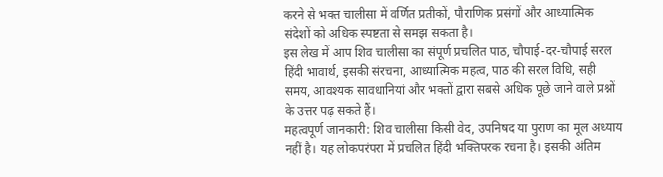करने से भक्त चालीसा में वर्णित प्रतीकों, पौराणिक प्रसंगों और आध्यात्मिक संदेशों को अधिक स्पष्टता से समझ सकता है।
इस लेख में आप शिव चालीसा का संपूर्ण प्रचलित पाठ, चौपाई-दर-चौपाई सरल हिंदी भावार्थ, इसकी संरचना, आध्यात्मिक महत्व, पाठ की सरल विधि, सही समय, आवश्यक सावधानियां और भक्तों द्वारा सबसे अधिक पूछे जाने वाले प्रश्नों के उत्तर पढ़ सकते हैं।
महत्वपूर्ण जानकारी: शिव चालीसा किसी वेद, उपनिषद या पुराण का मूल अध्याय नहीं है। यह लोकपरंपरा में प्रचलित हिंदी भक्तिपरक रचना है। इसकी अंतिम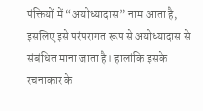पंक्तियों में “अयोध्यादास” नाम आता है, इसलिए इसे परंपरागत रूप से अयोध्यादास से संबंधित माना जाता है। हालांकि इसके रचनाकार के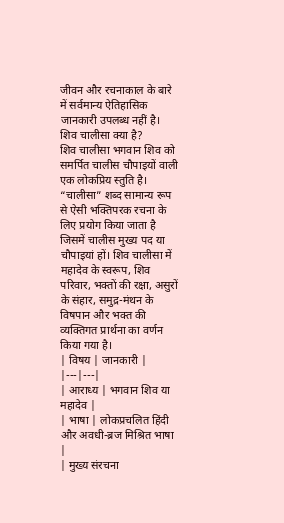जीवन और रचनाकाल के बारे में सर्वमान्य ऐतिहासिक जानकारी उपलब्ध नहीं है।
शिव चालीसा क्या है?
शिव चालीसा भगवान शिव को समर्पित चालीस चौपाइयों वाली एक लोकप्रिय स्तुति है। “चालीसा” शब्द सामान्य रूप से ऐसी भक्तिपरक रचना के लिए प्रयोग किया जाता है जिसमें चालीस मुख्य पद या चौपाइयां हों। शिव चालीसा में महादेव के स्वरूप, शिव परिवार, भक्तों की रक्षा, असुरों के संहार, समुद्र-मंथन के विषपान और भक्त की व्यक्तिगत प्रार्थना का वर्णन किया गया है।
| विषय | जानकारी |
|---|---|
| आराध्य | भगवान शिव या महादेव |
| भाषा | लोकप्रचलित हिंदी और अवधी-ब्रज मिश्रित भाषा |
| मुख्य संरचना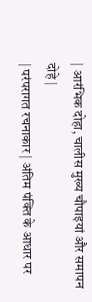| आरंभिक दोहा, चालीस मुख्य चौपाइयां और समापन दोहे |
| परंपरागत रचनाकार | अंतिम पंक्ति के आधार पर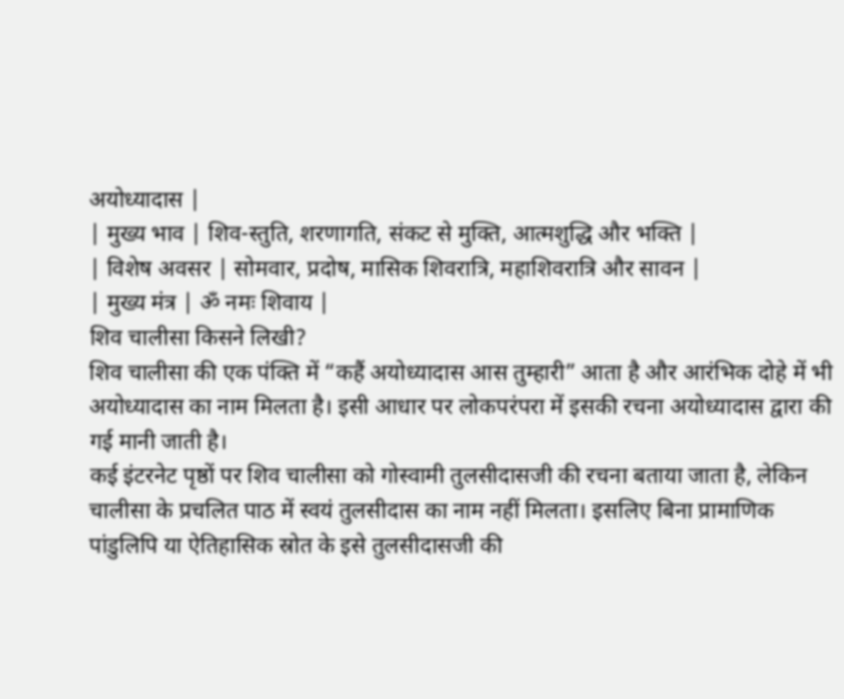अयोध्यादास |
| मुख्य भाव | शिव-स्तुति, शरणागति, संकट से मुक्ति, आत्मशुद्धि और भक्ति |
| विशेष अवसर | सोमवार, प्रदोष, मासिक शिवरात्रि, महाशिवरात्रि और सावन |
| मुख्य मंत्र | ॐ नमः शिवाय |
शिव चालीसा किसने लिखी?
शिव चालीसा की एक पंक्ति में “कहैं अयोध्यादास आस तुम्हारी” आता है और आरंभिक दोहे में भी अयोध्यादास का नाम मिलता है। इसी आधार पर लोकपरंपरा में इसकी रचना अयोध्यादास द्वारा की गई मानी जाती है।
कई इंटरनेट पृष्ठों पर शिव चालीसा को गोस्वामी तुलसीदासजी की रचना बताया जाता है, लेकिन चालीसा के प्रचलित पाठ में स्वयं तुलसीदास का नाम नहीं मिलता। इसलिए बिना प्रामाणिक पांडुलिपि या ऐतिहासिक स्रोत के इसे तुलसीदासजी की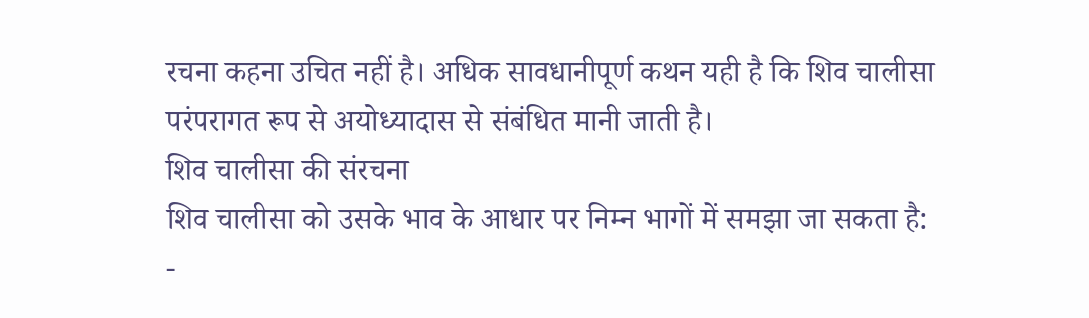रचना कहना उचित नहीं है। अधिक सावधानीपूर्ण कथन यही है कि शिव चालीसा परंपरागत रूप से अयोध्यादास से संबंधित मानी जाती है।
शिव चालीसा की संरचना
शिव चालीसा को उसके भाव के आधार पर निम्न भागों में समझा जा सकता है:
-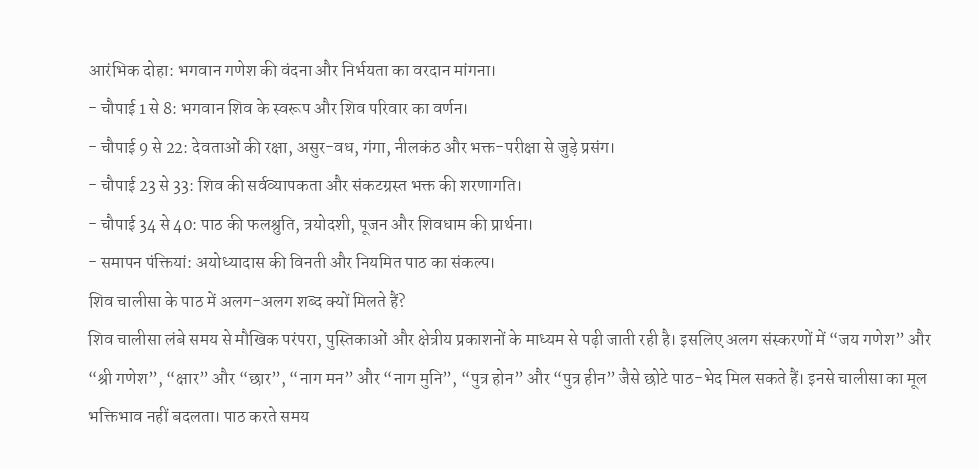आरंभिक दोहा: भगवान गणेश की वंदना और निर्भयता का वरदान मांगना।
- चौपाई 1 से 8: भगवान शिव के स्वरूप और शिव परिवार का वर्णन।
- चौपाई 9 से 22: देवताओं की रक्षा, असुर-वध, गंगा, नीलकंठ और भक्त-परीक्षा से जुड़े प्रसंग।
- चौपाई 23 से 33: शिव की सर्वव्यापकता और संकटग्रस्त भक्त की शरणागति।
- चौपाई 34 से 40: पाठ की फलश्रुति, त्रयोदशी, पूजन और शिवधाम की प्रार्थना।
- समापन पंक्तियां: अयोध्यादास की विनती और नियमित पाठ का संकल्प।
शिव चालीसा के पाठ में अलग-अलग शब्द क्यों मिलते हैं?
शिव चालीसा लंबे समय से मौखिक परंपरा, पुस्तिकाओं और क्षेत्रीय प्रकाशनों के माध्यम से पढ़ी जाती रही है। इसलिए अलग संस्करणों में “जय गणेश” और “श्री गणेश”, “क्षार” और “छार”, “नाग मन” और “नाग मुनि”, “पुत्र होन” और “पुत्र हीन” जैसे छोटे पाठ-भेद मिल सकते हैं। इनसे चालीसा का मूल भक्तिभाव नहीं बदलता। पाठ करते समय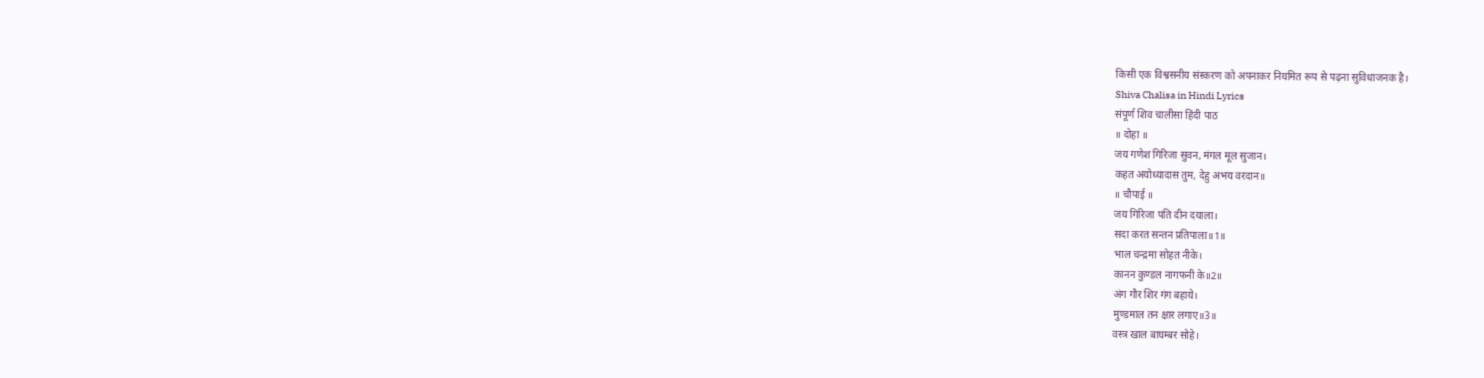किसी एक विश्वसनीय संस्करण को अपनाकर नियमित रूप से पढ़ना सुविधाजनक है।
Shiva Chalisa in Hindi Lyrics
संपूर्ण शिव चालीसा हिंदी पाठ
॥ दोहा ॥
जय गणेश गिरिजा सुवन, मंगल मूल सुजान।
कहत अयोध्यादास तुम, देहु अभय वरदान॥
॥ चौपाई ॥
जय गिरिजा पति दीन दयाला।
सदा करत सन्तन प्रतिपाला॥1॥
भाल चन्द्रमा सोहत नीके।
कानन कुण्डल नागफनी के॥2॥
अंग गौर शिर गंग बहाये।
मुण्डमाल तन क्षार लगाए॥3॥
वस्त्र खाल बाघम्बर सोहे।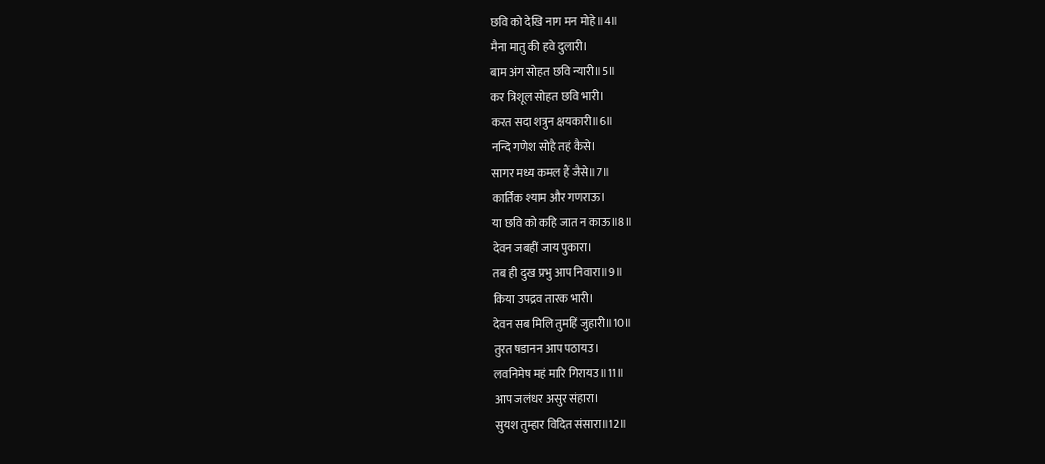छवि को देखि नाग मन मोहे॥4॥
मैना मातु की हवे दुलारी।
बाम अंग सोहत छवि न्यारी॥5॥
कर त्रिशूल सोहत छवि भारी।
करत सदा शत्रुन क्षयकारी॥6॥
नन्दि गणेश सोहै तहं कैसे।
सागर मध्य कमल हैं जैसे॥7॥
कार्तिक श्याम और गणराऊ।
या छवि को कहि जात न काऊ॥8॥
देवन जबहीं जाय पुकारा।
तब ही दुख प्रभु आप निवारा॥9॥
किया उपद्रव तारक भारी।
देवन सब मिलि तुमहिं जुहारी॥10॥
तुरत षडानन आप पठायउ।
लवनिमेष महं मारि गिरायउ॥11॥
आप जलंधर असुर संहारा।
सुयश तुम्हार विदित संसारा॥12॥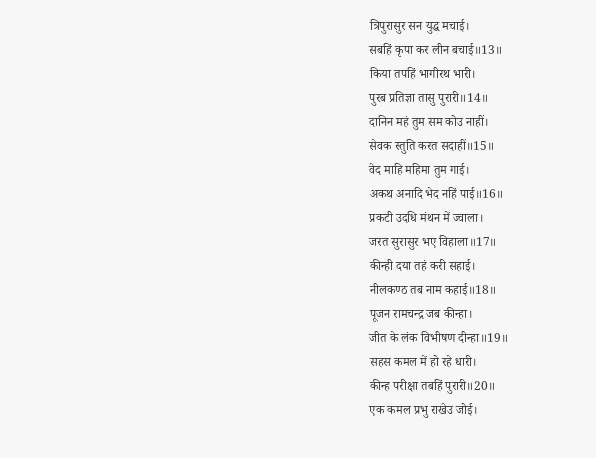त्रिपुरासुर सन युद्ध मचाई।
सबहिं कृपा कर लीन बचाई॥13॥
किया तपहिं भागीरथ भारी।
पुरब प्रतिज्ञा तासु पुरारी॥14॥
दानिन महं तुम सम कोउ नाहीं।
सेवक स्तुति करत सदाहीं॥15॥
वेद माहि महिमा तुम गाई।
अकथ अनादि भेद नहिं पाई॥16॥
प्रकटी उदधि मंथन में ज्वाला।
जरत सुरासुर भए विहाला॥17॥
कीन्ही दया तहं करी सहाई।
नीलकण्ठ तब नाम कहाई॥18॥
पूजन रामचन्द्र जब कीन्हा।
जीत के लंक विभीषण दीन्हा॥19॥
सहस कमल में हो रहे धारी।
कीन्ह परीक्षा तबहिं पुरारी॥20॥
एक कमल प्रभु राखेउ जोई।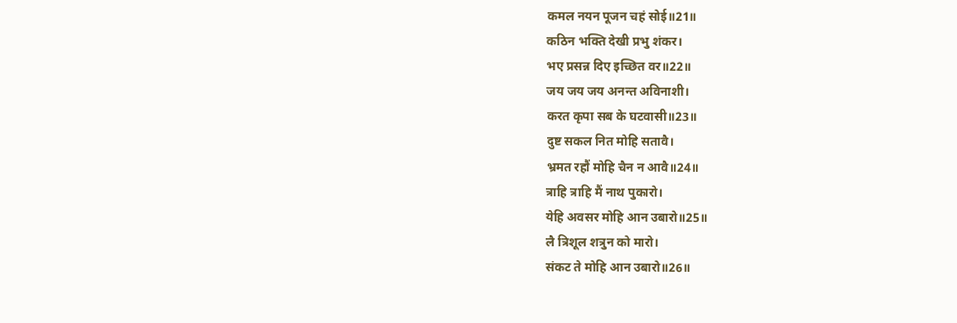कमल नयन पूजन चहं सोई॥21॥
कठिन भक्ति देखी प्रभु शंकर।
भए प्रसन्न दिए इच्छित वर॥22॥
जय जय जय अनन्त अविनाशी।
करत कृपा सब के घटवासी॥23॥
दुष्ट सकल नित मोहि सतावै।
भ्रमत रहौं मोहि चैन न आवै॥24॥
त्राहि त्राहि मैं नाथ पुकारो।
येहि अवसर मोहि आन उबारो॥25॥
लै त्रिशूल शत्रुन को मारो।
संकट ते मोहि आन उबारो॥26॥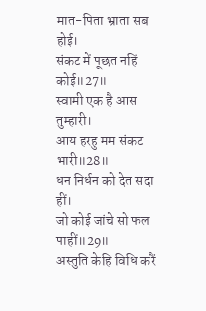मात-पिता भ्राता सब होई।
संकट में पूछत नहिं कोई॥27॥
स्वामी एक है आस तुम्हारी।
आय हरहु मम संकट भारी॥28॥
धन निर्धन को देत सदा हीं।
जो कोई जांचे सो फल पाहीं॥29॥
अस्तुति केहि विधि करैं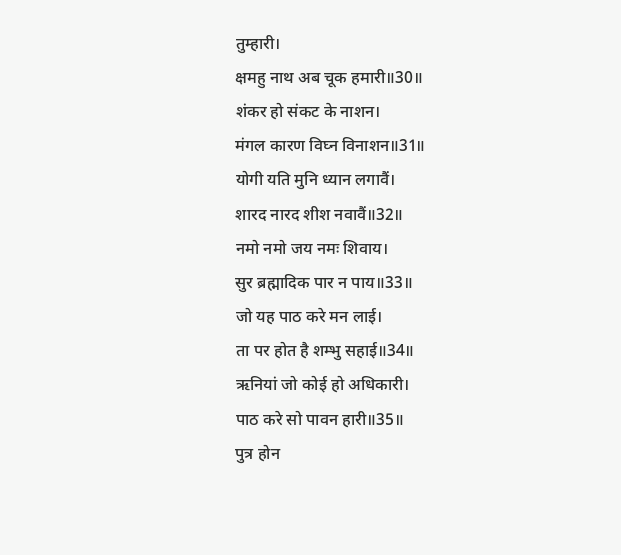तुम्हारी।
क्षमहु नाथ अब चूक हमारी॥30॥
शंकर हो संकट के नाशन।
मंगल कारण विघ्न विनाशन॥31॥
योगी यति मुनि ध्यान लगावैं।
शारद नारद शीश नवावैं॥32॥
नमो नमो जय नमः शिवाय।
सुर ब्रह्मादिक पार न पाय॥33॥
जो यह पाठ करे मन लाई।
ता पर होत है शम्भु सहाई॥34॥
ऋनियां जो कोई हो अधिकारी।
पाठ करे सो पावन हारी॥35॥
पुत्र होन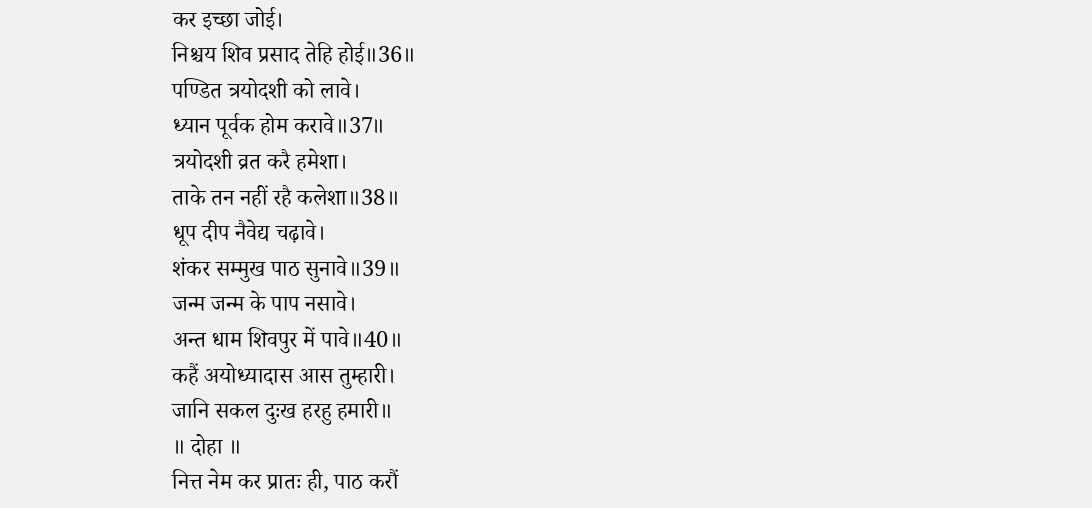कर इच्छा जोई।
निश्चय शिव प्रसाद तेहि होई॥36॥
पण्डित त्रयोदशी को लावे।
ध्यान पूर्वक होम करावे॥37॥
त्रयोदशी व्रत करै हमेशा।
ताके तन नहीं रहै कलेशा॥38॥
धूप दीप नैवेद्य चढ़ावे।
शंकर सम्मुख पाठ सुनावे॥39॥
जन्म जन्म के पाप नसावे।
अन्त धाम शिवपुर में पावे॥40॥
कहैं अयोध्यादास आस तुम्हारी।
जानि सकल दुःख हरहु हमारी॥
॥ दोहा ॥
नित्त नेम कर प्रातः ही, पाठ करौं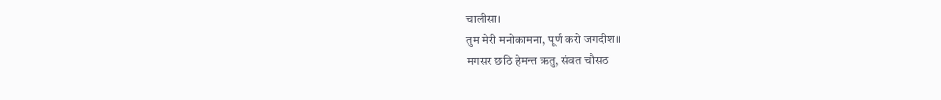चालीसा।
तुम मेरी मनोकामना, पूर्ण करो जगदीश॥
मगसर छठि हेमन्त ऋतु, संवत चौसठ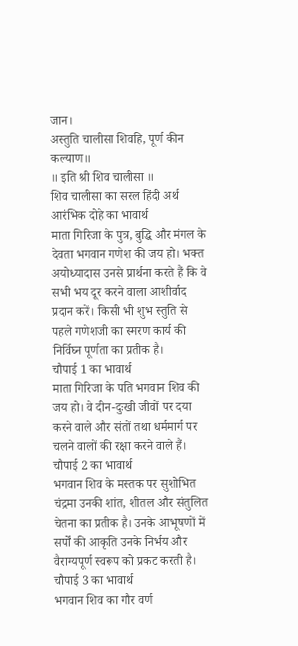जान।
अस्तुति चालीसा शिवहि, पूर्ण कीन कल्याण॥
॥ इति श्री शिव चालीसा ॥
शिव चालीसा का सरल हिंदी अर्थ
आरंभिक दोहे का भावार्थ
माता गिरिजा के पुत्र, बुद्धि और मंगल के देवता भगवान गणेश की जय हो। भक्त अयोध्यादास उनसे प्रार्थना करते हैं कि वे सभी भय दूर करने वाला आशीर्वाद प्रदान करें। किसी भी शुभ स्तुति से पहले गणेशजी का स्मरण कार्य की निर्विघ्न पूर्णता का प्रतीक है।
चौपाई 1 का भावार्थ
माता गिरिजा के पति भगवान शिव की जय हो। वे दीन-दुःखी जीवों पर दया करने वाले और संतों तथा धर्ममार्ग पर चलने वालों की रक्षा करने वाले हैं।
चौपाई 2 का भावार्थ
भगवान शिव के मस्तक पर सुशोभित चंद्रमा उनकी शांत, शीतल और संतुलित चेतना का प्रतीक है। उनके आभूषणों में सर्पों की आकृति उनके निर्भय और वैराग्यपूर्ण स्वरूप को प्रकट करती है।
चौपाई 3 का भावार्थ
भगवान शिव का गौर वर्ण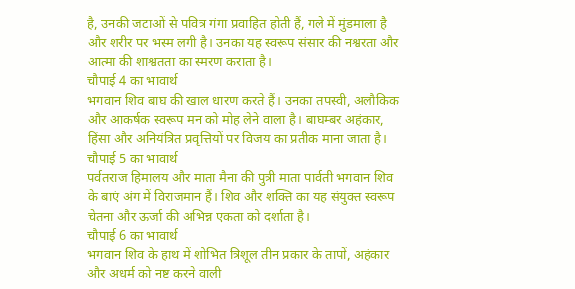है, उनकी जटाओं से पवित्र गंगा प्रवाहित होती हैं, गले में मुंडमाला है और शरीर पर भस्म लगी है। उनका यह स्वरूप संसार की नश्वरता और आत्मा की शाश्वतता का स्मरण कराता है।
चौपाई 4 का भावार्थ
भगवान शिव बाघ की खाल धारण करते हैं। उनका तपस्वी, अलौकिक और आकर्षक स्वरूप मन को मोह लेने वाला है। बाघम्बर अहंकार, हिंसा और अनियंत्रित प्रवृत्तियों पर विजय का प्रतीक माना जाता है।
चौपाई 5 का भावार्थ
पर्वतराज हिमालय और माता मैना की पुत्री माता पार्वती भगवान शिव के बाएं अंग में विराजमान हैं। शिव और शक्ति का यह संयुक्त स्वरूप चेतना और ऊर्जा की अभिन्न एकता को दर्शाता है।
चौपाई 6 का भावार्थ
भगवान शिव के हाथ में शोभित त्रिशूल तीन प्रकार के तापों, अहंकार और अधर्म को नष्ट करने वाली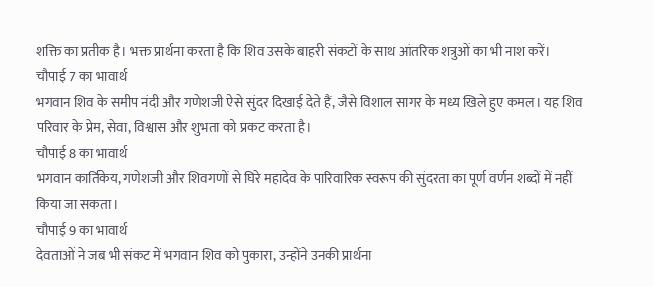शक्ति का प्रतीक है। भक्त प्रार्थना करता है कि शिव उसके बाहरी संकटों के साथ आंतरिक शत्रुओं का भी नाश करें।
चौपाई 7 का भावार्थ
भगवान शिव के समीप नंदी और गणेशजी ऐसे सुंदर दिखाई देते हैं, जैसे विशाल सागर के मध्य खिले हुए कमल। यह शिव परिवार के प्रेम, सेवा, विश्वास और शुभता को प्रकट करता है।
चौपाई 8 का भावार्थ
भगवान कार्तिकेय, गणेशजी और शिवगणों से घिरे महादेव के पारिवारिक स्वरूप की सुंदरता का पूर्ण वर्णन शब्दों में नहीं किया जा सकता।
चौपाई 9 का भावार्थ
देवताओं ने जब भी संकट में भगवान शिव को पुकारा, उन्होंने उनकी प्रार्थना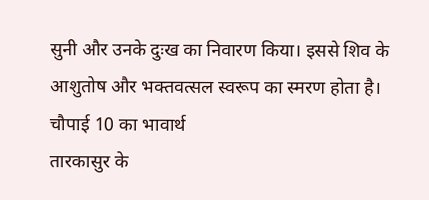सुनी और उनके दुःख का निवारण किया। इससे शिव के आशुतोष और भक्तवत्सल स्वरूप का स्मरण होता है।
चौपाई 10 का भावार्थ
तारकासुर के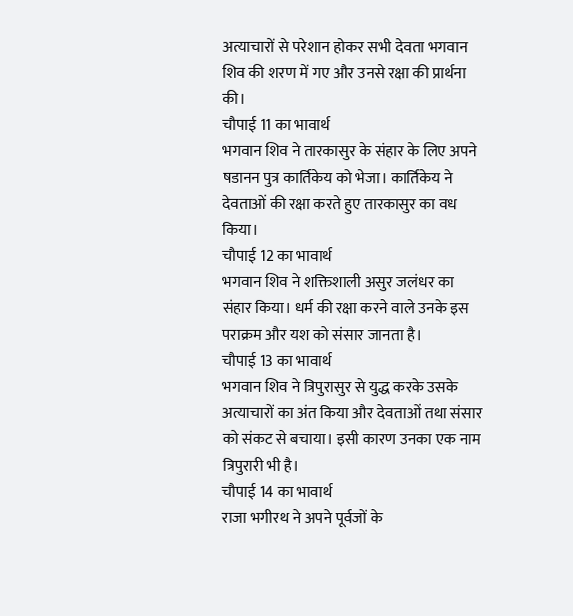अत्याचारों से परेशान होकर सभी देवता भगवान शिव की शरण में गए और उनसे रक्षा की प्रार्थना की।
चौपाई 11 का भावार्थ
भगवान शिव ने तारकासुर के संहार के लिए अपने षडानन पुत्र कार्तिकेय को भेजा। कार्तिकेय ने देवताओं की रक्षा करते हुए तारकासुर का वध किया।
चौपाई 12 का भावार्थ
भगवान शिव ने शक्तिशाली असुर जलंधर का संहार किया। धर्म की रक्षा करने वाले उनके इस पराक्रम और यश को संसार जानता है।
चौपाई 13 का भावार्थ
भगवान शिव ने त्रिपुरासुर से युद्ध करके उसके अत्याचारों का अंत किया और देवताओं तथा संसार को संकट से बचाया। इसी कारण उनका एक नाम त्रिपुरारी भी है।
चौपाई 14 का भावार्थ
राजा भगीरथ ने अपने पूर्वजों के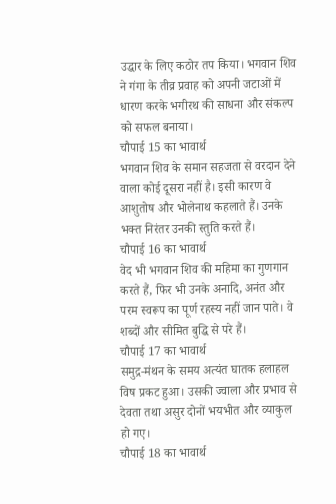उद्धार के लिए कठोर तप किया। भगवान शिव ने गंगा के तीव्र प्रवाह को अपनी जटाओं में धारण करके भगीरथ की साधना और संकल्प को सफल बनाया।
चौपाई 15 का भावार्थ
भगवान शिव के समान सहजता से वरदान देने वाला कोई दूसरा नहीं है। इसी कारण वे आशुतोष और भोलेनाथ कहलाते हैं। उनके भक्त निरंतर उनकी स्तुति करते हैं।
चौपाई 16 का भावार्थ
वेद भी भगवान शिव की महिमा का गुणगान करते हैं, फिर भी उनके अनादि, अनंत और परम स्वरूप का पूर्ण रहस्य नहीं जान पाते। वे शब्दों और सीमित बुद्धि से परे हैं।
चौपाई 17 का भावार्थ
समुद्र-मंथन के समय अत्यंत घातक हलाहल विष प्रकट हुआ। उसकी ज्वाला और प्रभाव से देवता तथा असुर दोनों भयभीत और व्याकुल हो गए।
चौपाई 18 का भावार्थ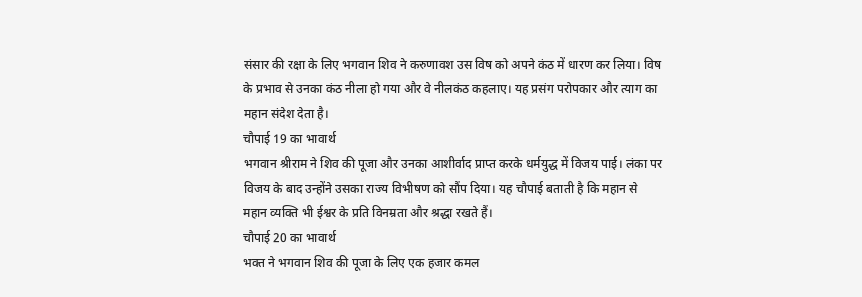संसार की रक्षा के लिए भगवान शिव ने करुणावश उस विष को अपने कंठ में धारण कर लिया। विष के प्रभाव से उनका कंठ नीला हो गया और वे नीलकंठ कहलाए। यह प्रसंग परोपकार और त्याग का महान संदेश देता है।
चौपाई 19 का भावार्थ
भगवान श्रीराम ने शिव की पूजा और उनका आशीर्वाद प्राप्त करके धर्मयुद्ध में विजय पाई। लंका पर विजय के बाद उन्होंने उसका राज्य विभीषण को सौंप दिया। यह चौपाई बताती है कि महान से महान व्यक्ति भी ईश्वर के प्रति विनम्रता और श्रद्धा रखते हैं।
चौपाई 20 का भावार्थ
भक्त ने भगवान शिव की पूजा के लिए एक हजार कमल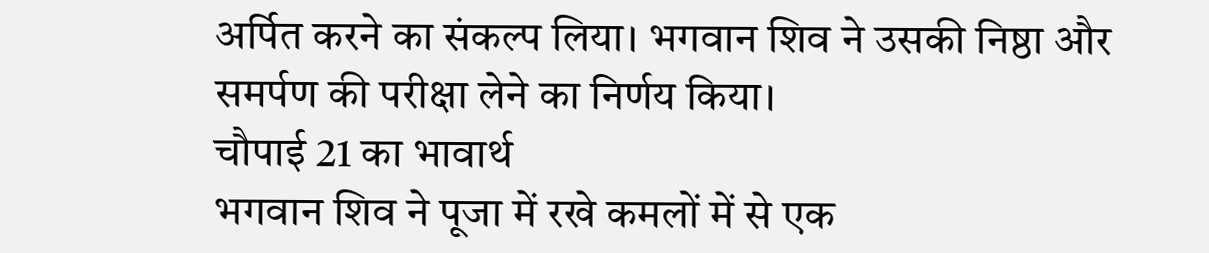अर्पित करने का संकल्प लिया। भगवान शिव ने उसकी निष्ठा और समर्पण की परीक्षा लेने का निर्णय किया।
चौपाई 21 का भावार्थ
भगवान शिव ने पूजा में रखे कमलों में से एक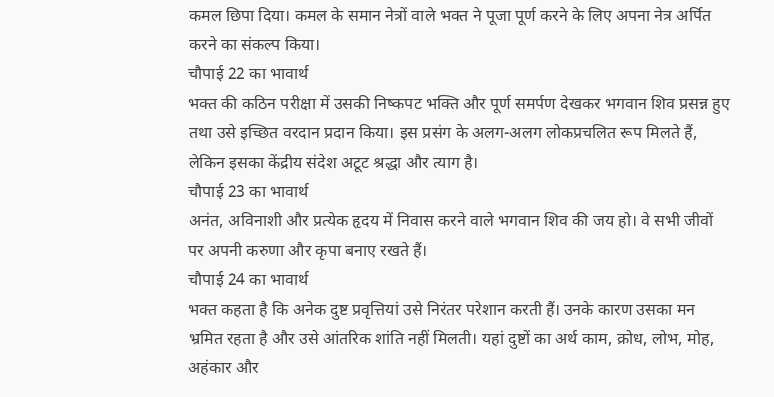कमल छिपा दिया। कमल के समान नेत्रों वाले भक्त ने पूजा पूर्ण करने के लिए अपना नेत्र अर्पित करने का संकल्प किया।
चौपाई 22 का भावार्थ
भक्त की कठिन परीक्षा में उसकी निष्कपट भक्ति और पूर्ण समर्पण देखकर भगवान शिव प्रसन्न हुए तथा उसे इच्छित वरदान प्रदान किया। इस प्रसंग के अलग-अलग लोकप्रचलित रूप मिलते हैं, लेकिन इसका केंद्रीय संदेश अटूट श्रद्धा और त्याग है।
चौपाई 23 का भावार्थ
अनंत, अविनाशी और प्रत्येक हृदय में निवास करने वाले भगवान शिव की जय हो। वे सभी जीवों पर अपनी करुणा और कृपा बनाए रखते हैं।
चौपाई 24 का भावार्थ
भक्त कहता है कि अनेक दुष्ट प्रवृत्तियां उसे निरंतर परेशान करती हैं। उनके कारण उसका मन भ्रमित रहता है और उसे आंतरिक शांति नहीं मिलती। यहां दुष्टों का अर्थ काम, क्रोध, लोभ, मोह, अहंकार और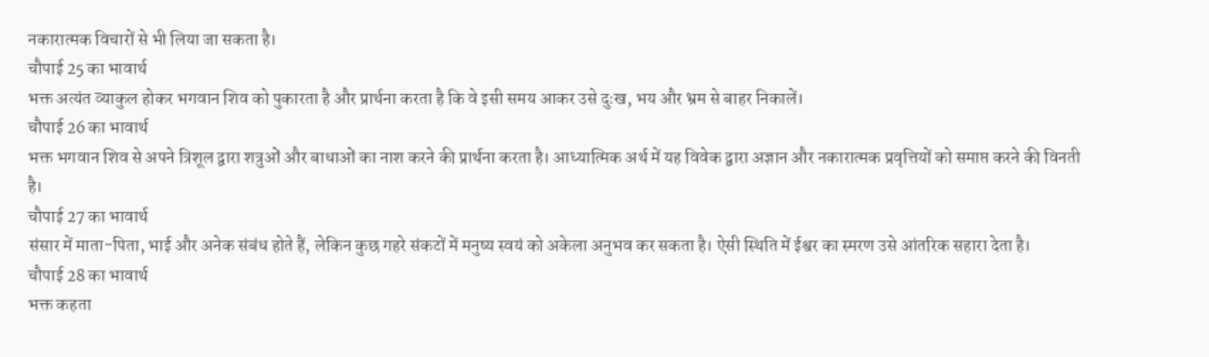नकारात्मक विचारों से भी लिया जा सकता है।
चौपाई 25 का भावार्थ
भक्त अत्यंत व्याकुल होकर भगवान शिव को पुकारता है और प्रार्थना करता है कि वे इसी समय आकर उसे दुःख, भय और भ्रम से बाहर निकालें।
चौपाई 26 का भावार्थ
भक्त भगवान शिव से अपने त्रिशूल द्वारा शत्रुओं और बाधाओं का नाश करने की प्रार्थना करता है। आध्यात्मिक अर्थ में यह विवेक द्वारा अज्ञान और नकारात्मक प्रवृत्तियों को समाप्त करने की विनती है।
चौपाई 27 का भावार्थ
संसार में माता-पिता, भाई और अनेक संबंध होते हैं, लेकिन कुछ गहरे संकटों में मनुष्य स्वयं को अकेला अनुभव कर सकता है। ऐसी स्थिति में ईश्वर का स्मरण उसे आंतरिक सहारा देता है।
चौपाई 28 का भावार्थ
भक्त कहता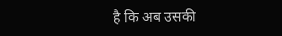है कि अब उसकी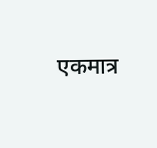एकमात्र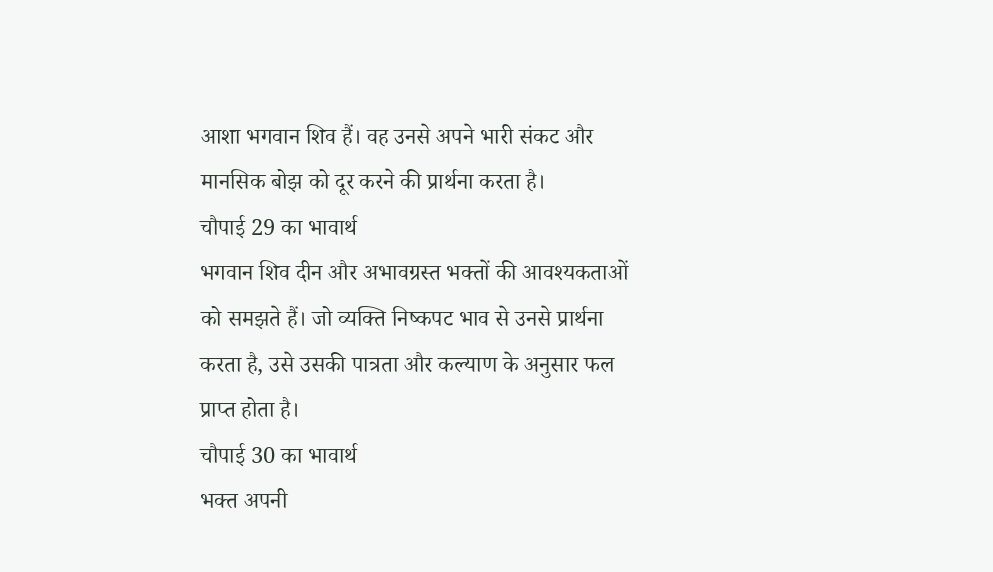आशा भगवान शिव हैं। वह उनसे अपने भारी संकट और मानसिक बोझ को दूर करने की प्रार्थना करता है।
चौपाई 29 का भावार्थ
भगवान शिव दीन और अभावग्रस्त भक्तों की आवश्यकताओं को समझते हैं। जो व्यक्ति निष्कपट भाव से उनसे प्रार्थना करता है, उसे उसकी पात्रता और कल्याण के अनुसार फल प्राप्त होता है।
चौपाई 30 का भावार्थ
भक्त अपनी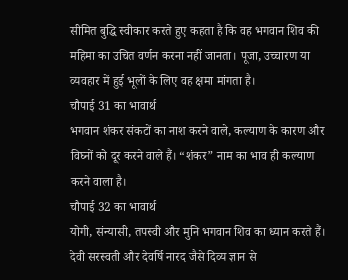सीमित बुद्धि स्वीकार करते हुए कहता है कि वह भगवान शिव की महिमा का उचित वर्णन करना नहीं जानता। पूजा, उच्चारण या व्यवहार में हुई भूलों के लिए वह क्षमा मांगता है।
चौपाई 31 का भावार्थ
भगवान शंकर संकटों का नाश करने वाले, कल्याण के कारण और विघ्नों को दूर करने वाले हैं। “शंकर” नाम का भाव ही कल्याण करने वाला है।
चौपाई 32 का भावार्थ
योगी, संन्यासी, तपस्वी और मुनि भगवान शिव का ध्यान करते हैं। देवी सरस्वती और देवर्षि नारद जैसे दिव्य ज्ञान से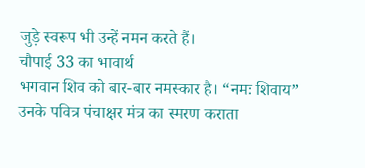जुड़े स्वरूप भी उन्हें नमन करते हैं।
चौपाई 33 का भावार्थ
भगवान शिव को बार-बार नमस्कार है। “नमः शिवाय” उनके पवित्र पंचाक्षर मंत्र का स्मरण कराता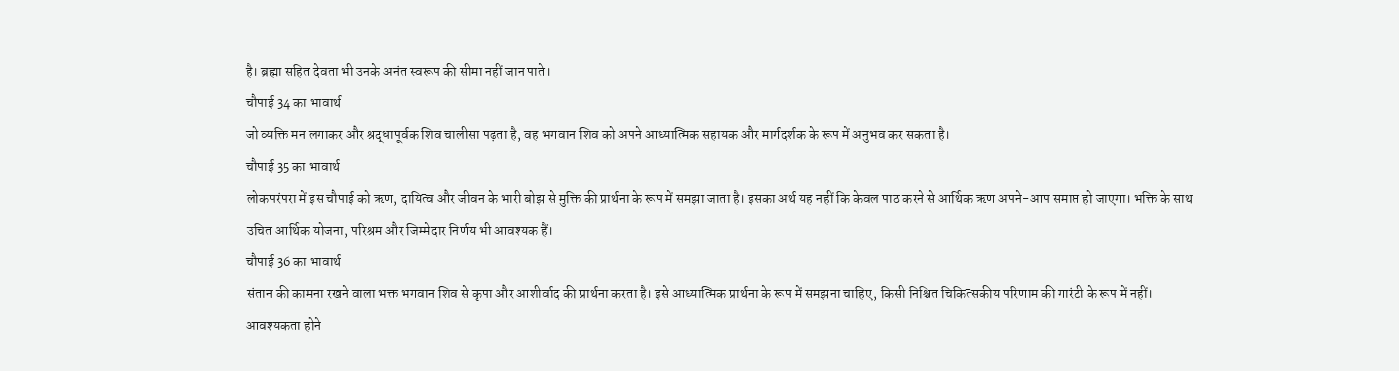है। ब्रह्मा सहित देवता भी उनके अनंत स्वरूप की सीमा नहीं जान पाते।
चौपाई 34 का भावार्थ
जो व्यक्ति मन लगाकर और श्रद्धापूर्वक शिव चालीसा पढ़ता है, वह भगवान शिव को अपने आध्यात्मिक सहायक और मार्गदर्शक के रूप में अनुभव कर सकता है।
चौपाई 35 का भावार्थ
लोकपरंपरा में इस चौपाई को ऋण, दायित्व और जीवन के भारी बोझ से मुक्ति की प्रार्थना के रूप में समझा जाता है। इसका अर्थ यह नहीं कि केवल पाठ करने से आर्थिक ऋण अपने-आप समाप्त हो जाएगा। भक्ति के साथ उचित आर्थिक योजना, परिश्रम और जिम्मेदार निर्णय भी आवश्यक हैं।
चौपाई 36 का भावार्थ
संतान की कामना रखने वाला भक्त भगवान शिव से कृपा और आशीर्वाद की प्रार्थना करता है। इसे आध्यात्मिक प्रार्थना के रूप में समझना चाहिए, किसी निश्चित चिकित्सकीय परिणाम की गारंटी के रूप में नहीं। आवश्यकता होने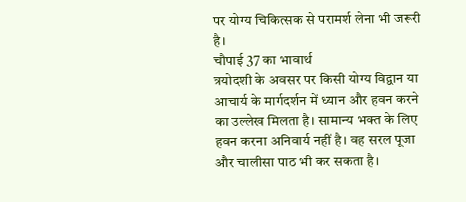पर योग्य चिकित्सक से परामर्श लेना भी जरूरी है।
चौपाई 37 का भावार्थ
त्रयोदशी के अवसर पर किसी योग्य विद्वान या आचार्य के मार्गदर्शन में ध्यान और हवन करने का उल्लेख मिलता है। सामान्य भक्त के लिए हवन करना अनिवार्य नहीं है। वह सरल पूजा और चालीसा पाठ भी कर सकता है।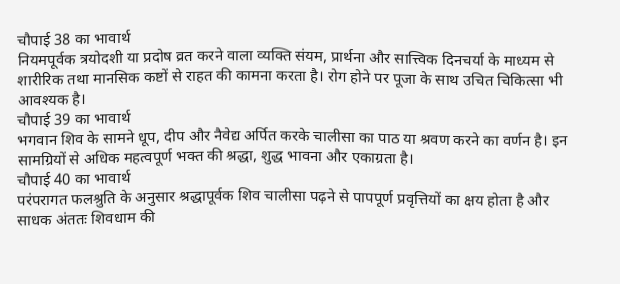चौपाई 38 का भावार्थ
नियमपूर्वक त्रयोदशी या प्रदोष व्रत करने वाला व्यक्ति संयम, प्रार्थना और सात्त्विक दिनचर्या के माध्यम से शारीरिक तथा मानसिक कष्टों से राहत की कामना करता है। रोग होने पर पूजा के साथ उचित चिकित्सा भी आवश्यक है।
चौपाई 39 का भावार्थ
भगवान शिव के सामने धूप, दीप और नैवेद्य अर्पित करके चालीसा का पाठ या श्रवण करने का वर्णन है। इन सामग्रियों से अधिक महत्वपूर्ण भक्त की श्रद्धा, शुद्ध भावना और एकाग्रता है।
चौपाई 40 का भावार्थ
परंपरागत फलश्रुति के अनुसार श्रद्धापूर्वक शिव चालीसा पढ़ने से पापपूर्ण प्रवृत्तियों का क्षय होता है और साधक अंततः शिवधाम की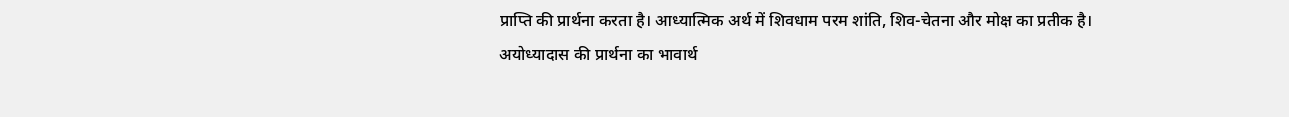प्राप्ति की प्रार्थना करता है। आध्यात्मिक अर्थ में शिवधाम परम शांति, शिव-चेतना और मोक्ष का प्रतीक है।
अयोध्यादास की प्रार्थना का भावार्थ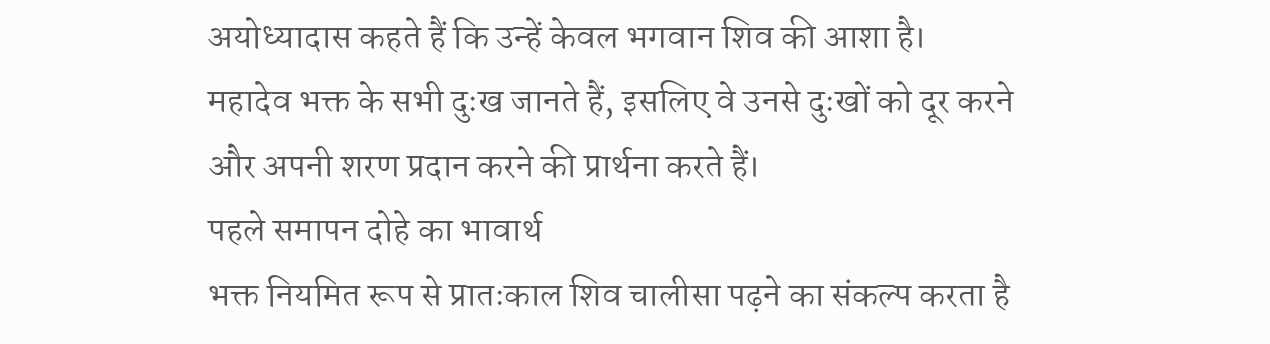अयोध्यादास कहते हैं कि उन्हें केवल भगवान शिव की आशा है। महादेव भक्त के सभी दुःख जानते हैं, इसलिए वे उनसे दुःखों को दूर करने और अपनी शरण प्रदान करने की प्रार्थना करते हैं।
पहले समापन दोहे का भावार्थ
भक्त नियमित रूप से प्रातःकाल शिव चालीसा पढ़ने का संकल्प करता है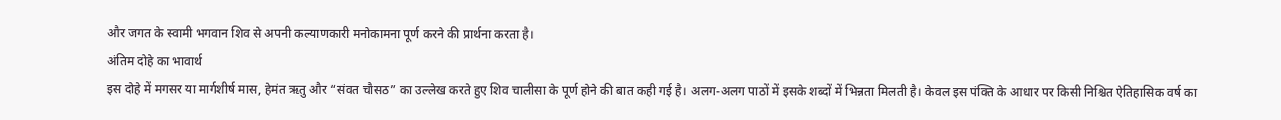और जगत के स्वामी भगवान शिव से अपनी कल्याणकारी मनोकामना पूर्ण करने की प्रार्थना करता है।
अंतिम दोहे का भावार्थ
इस दोहे में मगसर या मार्गशीर्ष मास, हेमंत ऋतु और “संवत चौसठ” का उल्लेख करते हुए शिव चालीसा के पूर्ण होने की बात कही गई है। अलग-अलग पाठों में इसके शब्दों में भिन्नता मिलती है। केवल इस पंक्ति के आधार पर किसी निश्चित ऐतिहासिक वर्ष का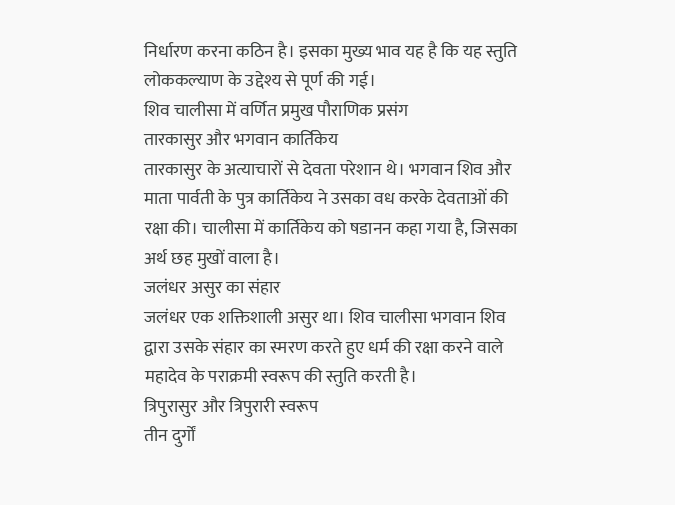निर्धारण करना कठिन है। इसका मुख्य भाव यह है कि यह स्तुति लोककल्याण के उद्देश्य से पूर्ण की गई।
शिव चालीसा में वर्णित प्रमुख पौराणिक प्रसंग
तारकासुर और भगवान कार्तिकेय
तारकासुर के अत्याचारों से देवता परेशान थे। भगवान शिव और माता पार्वती के पुत्र कार्तिकेय ने उसका वध करके देवताओं की रक्षा की। चालीसा में कार्तिकेय को षडानन कहा गया है, जिसका अर्थ छह मुखों वाला है।
जलंधर असुर का संहार
जलंधर एक शक्तिशाली असुर था। शिव चालीसा भगवान शिव द्वारा उसके संहार का स्मरण करते हुए धर्म की रक्षा करने वाले महादेव के पराक्रमी स्वरूप की स्तुति करती है।
त्रिपुरासुर और त्रिपुरारी स्वरूप
तीन दुर्गों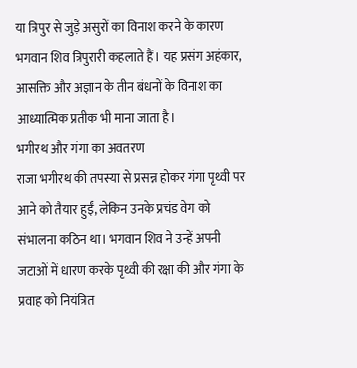या त्रिपुर से जुड़े असुरों का विनाश करने के कारण भगवान शिव त्रिपुरारी कहलाते हैं। यह प्रसंग अहंकार, आसक्ति और अज्ञान के तीन बंधनों के विनाश का आध्यात्मिक प्रतीक भी माना जाता है।
भगीरथ और गंगा का अवतरण
राजा भगीरथ की तपस्या से प्रसन्न होकर गंगा पृथ्वी पर आने को तैयार हुईं, लेकिन उनके प्रचंड वेग को संभालना कठिन था। भगवान शिव ने उन्हें अपनी जटाओं में धारण करके पृथ्वी की रक्षा की और गंगा के प्रवाह को नियंत्रित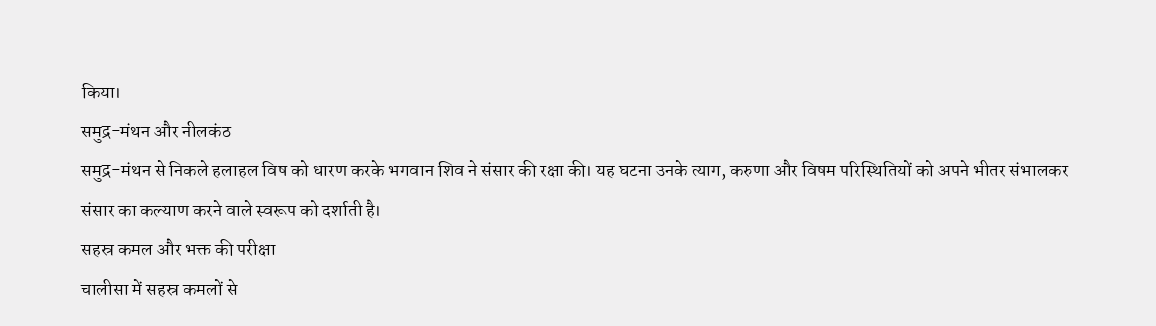किया।
समुद्र-मंथन और नीलकंठ
समुद्र-मंथन से निकले हलाहल विष को धारण करके भगवान शिव ने संसार की रक्षा की। यह घटना उनके त्याग, करुणा और विषम परिस्थितियों को अपने भीतर संभालकर संसार का कल्याण करने वाले स्वरूप को दर्शाती है।
सहस्र कमल और भक्त की परीक्षा
चालीसा में सहस्र कमलों से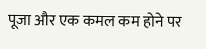पूजा और एक कमल कम होने पर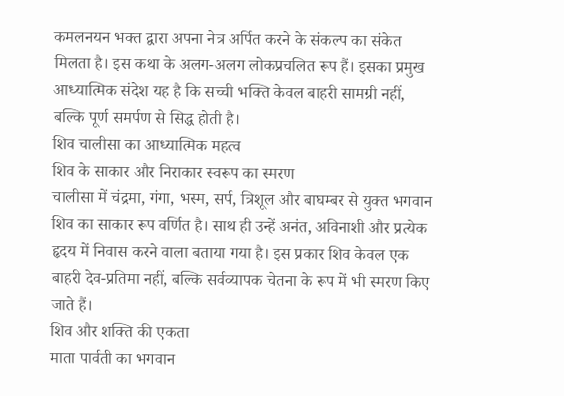कमलनयन भक्त द्वारा अपना नेत्र अर्पित करने के संकल्प का संकेत मिलता है। इस कथा के अलग-अलग लोकप्रचलित रूप हैं। इसका प्रमुख आध्यात्मिक संदेश यह है कि सच्ची भक्ति केवल बाहरी सामग्री नहीं, बल्कि पूर्ण समर्पण से सिद्ध होती है।
शिव चालीसा का आध्यात्मिक महत्व
शिव के साकार और निराकार स्वरूप का स्मरण
चालीसा में चंद्रमा, गंगा, भस्म, सर्प, त्रिशूल और बाघम्बर से युक्त भगवान शिव का साकार रूप वर्णित है। साथ ही उन्हें अनंत, अविनाशी और प्रत्येक हृदय में निवास करने वाला बताया गया है। इस प्रकार शिव केवल एक बाहरी देव-प्रतिमा नहीं, बल्कि सर्वव्यापक चेतना के रूप में भी स्मरण किए जाते हैं।
शिव और शक्ति की एकता
माता पार्वती का भगवान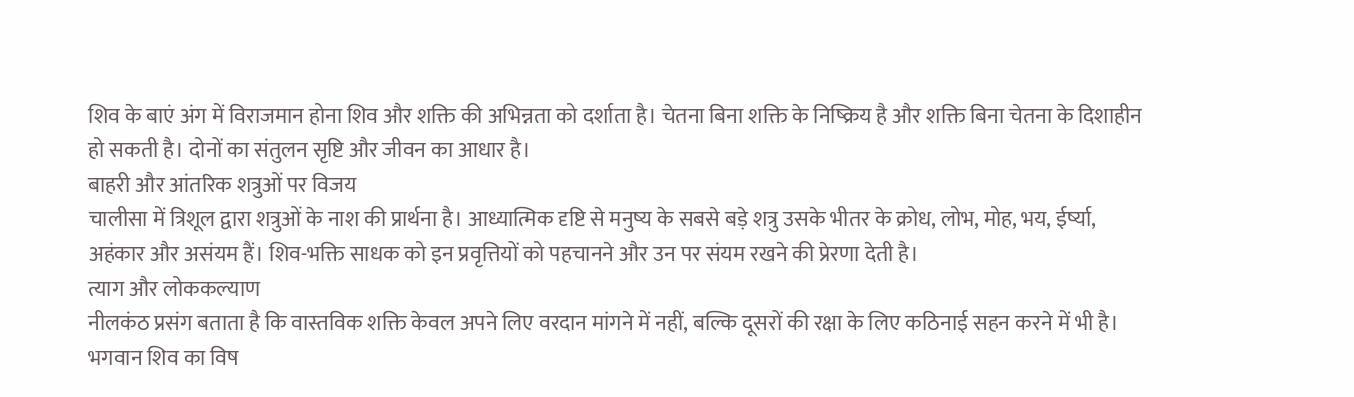शिव के बाएं अंग में विराजमान होना शिव और शक्ति की अभिन्नता को दर्शाता है। चेतना बिना शक्ति के निष्क्रिय है और शक्ति बिना चेतना के दिशाहीन हो सकती है। दोनों का संतुलन सृष्टि और जीवन का आधार है।
बाहरी और आंतरिक शत्रुओं पर विजय
चालीसा में त्रिशूल द्वारा शत्रुओं के नाश की प्रार्थना है। आध्यात्मिक दृष्टि से मनुष्य के सबसे बड़े शत्रु उसके भीतर के क्रोध, लोभ, मोह, भय, ईर्ष्या, अहंकार और असंयम हैं। शिव-भक्ति साधक को इन प्रवृत्तियों को पहचानने और उन पर संयम रखने की प्रेरणा देती है।
त्याग और लोककल्याण
नीलकंठ प्रसंग बताता है कि वास्तविक शक्ति केवल अपने लिए वरदान मांगने में नहीं, बल्कि दूसरों की रक्षा के लिए कठिनाई सहन करने में भी है। भगवान शिव का विष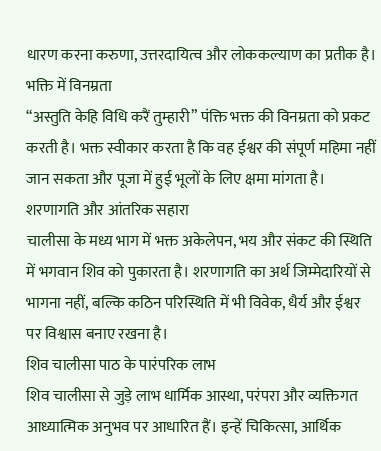धारण करना करुणा, उत्तरदायित्व और लोककल्याण का प्रतीक है।
भक्ति में विनम्रता
“अस्तुति केहि विधि करैं तुम्हारी” पंक्ति भक्त की विनम्रता को प्रकट करती है। भक्त स्वीकार करता है कि वह ईश्वर की संपूर्ण महिमा नहीं जान सकता और पूजा में हुई भूलों के लिए क्षमा मांगता है।
शरणागति और आंतरिक सहारा
चालीसा के मध्य भाग में भक्त अकेलेपन, भय और संकट की स्थिति में भगवान शिव को पुकारता है। शरणागति का अर्थ जिम्मेदारियों से भागना नहीं, बल्कि कठिन परिस्थिति में भी विवेक, धैर्य और ईश्वर पर विश्वास बनाए रखना है।
शिव चालीसा पाठ के पारंपरिक लाभ
शिव चालीसा से जुड़े लाभ धार्मिक आस्था, परंपरा और व्यक्तिगत आध्यात्मिक अनुभव पर आधारित हैं। इन्हें चिकित्सा, आर्थिक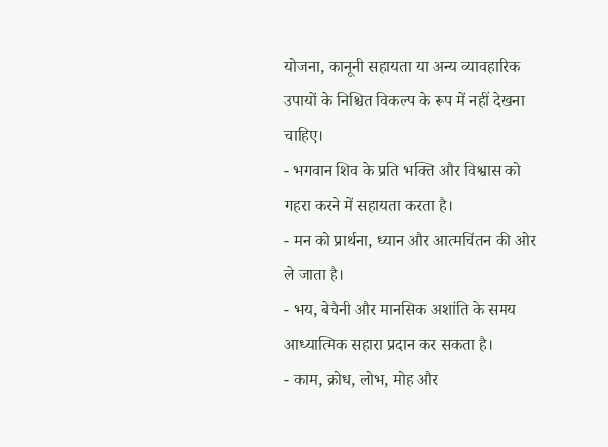योजना, कानूनी सहायता या अन्य व्यावहारिक उपायों के निश्चित विकल्प के रूप में नहीं देखना चाहिए।
- भगवान शिव के प्रति भक्ति और विश्वास को गहरा करने में सहायता करता है।
- मन को प्रार्थना, ध्यान और आत्मचिंतन की ओर ले जाता है।
- भय, बेचैनी और मानसिक अशांति के समय आध्यात्मिक सहारा प्रदान कर सकता है।
- काम, क्रोध, लोभ, मोह और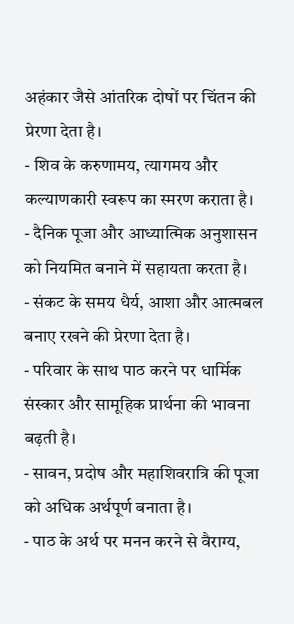अहंकार जैसे आंतरिक दोषों पर चिंतन की प्रेरणा देता है।
- शिव के करुणामय, त्यागमय और कल्याणकारी स्वरूप का स्मरण कराता है।
- दैनिक पूजा और आध्यात्मिक अनुशासन को नियमित बनाने में सहायता करता है।
- संकट के समय धैर्य, आशा और आत्मबल बनाए रखने की प्रेरणा देता है।
- परिवार के साथ पाठ करने पर धार्मिक संस्कार और सामूहिक प्रार्थना की भावना बढ़ती है।
- सावन, प्रदोष और महाशिवरात्रि की पूजा को अधिक अर्थपूर्ण बनाता है।
- पाठ के अर्थ पर मनन करने से वैराग्य,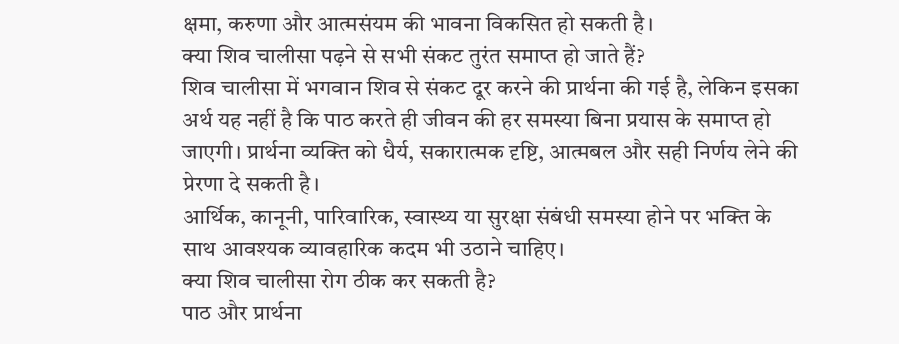क्षमा, करुणा और आत्मसंयम की भावना विकसित हो सकती है।
क्या शिव चालीसा पढ़ने से सभी संकट तुरंत समाप्त हो जाते हैं?
शिव चालीसा में भगवान शिव से संकट दूर करने की प्रार्थना की गई है, लेकिन इसका अर्थ यह नहीं है कि पाठ करते ही जीवन की हर समस्या बिना प्रयास के समाप्त हो जाएगी। प्रार्थना व्यक्ति को धैर्य, सकारात्मक दृष्टि, आत्मबल और सही निर्णय लेने की प्रेरणा दे सकती है।
आर्थिक, कानूनी, पारिवारिक, स्वास्थ्य या सुरक्षा संबंधी समस्या होने पर भक्ति के साथ आवश्यक व्यावहारिक कदम भी उठाने चाहिए।
क्या शिव चालीसा रोग ठीक कर सकती है?
पाठ और प्रार्थना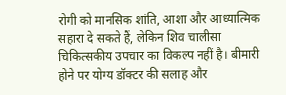रोगी को मानसिक शांति, आशा और आध्यात्मिक सहारा दे सकते हैं, लेकिन शिव चालीसा चिकित्सकीय उपचार का विकल्प नहीं है। बीमारी होने पर योग्य डॉक्टर की सलाह और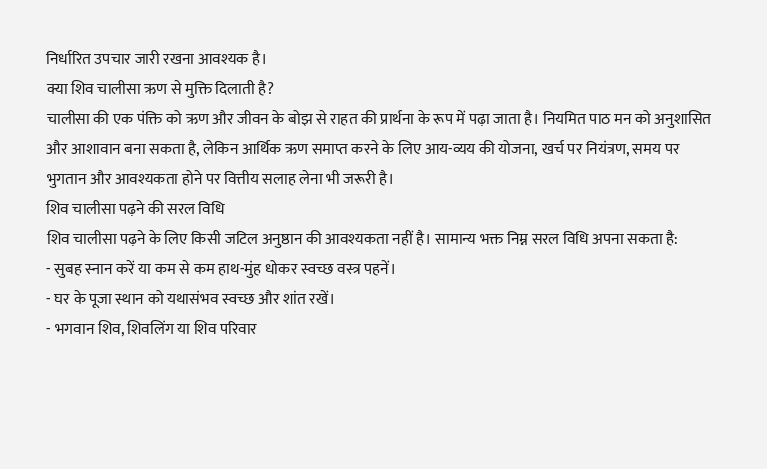निर्धारित उपचार जारी रखना आवश्यक है।
क्या शिव चालीसा ऋण से मुक्ति दिलाती है?
चालीसा की एक पंक्ति को ऋण और जीवन के बोझ से राहत की प्रार्थना के रूप में पढ़ा जाता है। नियमित पाठ मन को अनुशासित और आशावान बना सकता है, लेकिन आर्थिक ऋण समाप्त करने के लिए आय-व्यय की योजना, खर्च पर नियंत्रण, समय पर भुगतान और आवश्यकता होने पर वित्तीय सलाह लेना भी जरूरी है।
शिव चालीसा पढ़ने की सरल विधि
शिव चालीसा पढ़ने के लिए किसी जटिल अनुष्ठान की आवश्यकता नहीं है। सामान्य भक्त निम्न सरल विधि अपना सकता है:
- सुबह स्नान करें या कम से कम हाथ-मुंह धोकर स्वच्छ वस्त्र पहनें।
- घर के पूजा स्थान को यथासंभव स्वच्छ और शांत रखें।
- भगवान शिव, शिवलिंग या शिव परिवार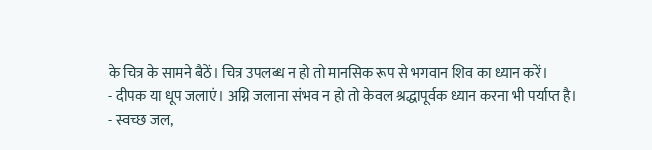के चित्र के सामने बैठें। चित्र उपलब्ध न हो तो मानसिक रूप से भगवान शिव का ध्यान करें।
- दीपक या धूप जलाएं। अग्नि जलाना संभव न हो तो केवल श्रद्धापूर्वक ध्यान करना भी पर्याप्त है।
- स्वच्छ जल,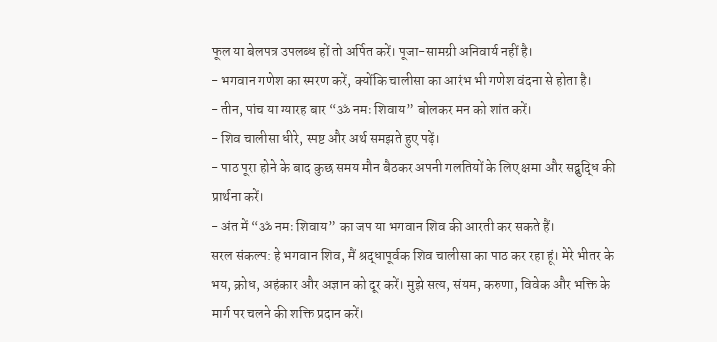फूल या बेलपत्र उपलब्ध हों तो अर्पित करें। पूजा-सामग्री अनिवार्य नहीं है।
- भगवान गणेश का स्मरण करें, क्योंकि चालीसा का आरंभ भी गणेश वंदना से होता है।
- तीन, पांच या ग्यारह बार “ॐ नमः शिवाय” बोलकर मन को शांत करें।
- शिव चालीसा धीरे, स्पष्ट और अर्थ समझते हुए पढ़ें।
- पाठ पूरा होने के बाद कुछ समय मौन बैठकर अपनी गलतियों के लिए क्षमा और सद्बुद्धि की प्रार्थना करें।
- अंत में “ॐ नमः शिवाय” का जप या भगवान शिव की आरती कर सकते हैं।
सरल संकल्प: हे भगवान शिव, मैं श्रद्धापूर्वक शिव चालीसा का पाठ कर रहा हूं। मेरे भीतर के भय, क्रोध, अहंकार और अज्ञान को दूर करें। मुझे सत्य, संयम, करुणा, विवेक और भक्ति के मार्ग पर चलने की शक्ति प्रदान करें।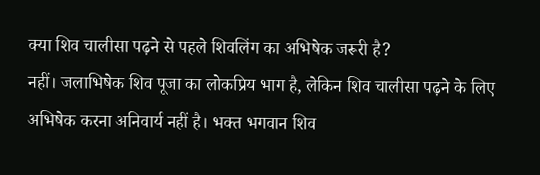क्या शिव चालीसा पढ़ने से पहले शिवलिंग का अभिषेक जरूरी है?
नहीं। जलाभिषेक शिव पूजा का लोकप्रिय भाग है, लेकिन शिव चालीसा पढ़ने के लिए अभिषेक करना अनिवार्य नहीं है। भक्त भगवान शिव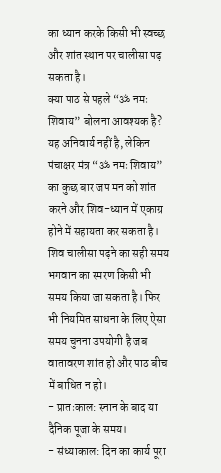का ध्यान करके किसी भी स्वच्छ और शांत स्थान पर चालीसा पढ़ सकता है।
क्या पाठ से पहले “ॐ नमः शिवाय” बोलना आवश्यक है?
यह अनिवार्य नहीं है, लेकिन पंचाक्षर मंत्र “ॐ नमः शिवाय” का कुछ बार जप मन को शांत करने और शिव-ध्यान में एकाग्र होने में सहायता कर सकता है।
शिव चालीसा पढ़ने का सही समय
भगवान का स्मरण किसी भी समय किया जा सकता है। फिर भी नियमित साधना के लिए ऐसा समय चुनना उपयोगी है जब वातावरण शांत हो और पाठ बीच में बाधित न हो।
- प्रातःकाल: स्नान के बाद या दैनिक पूजा के समय।
- संध्याकाल: दिन का कार्य पूरा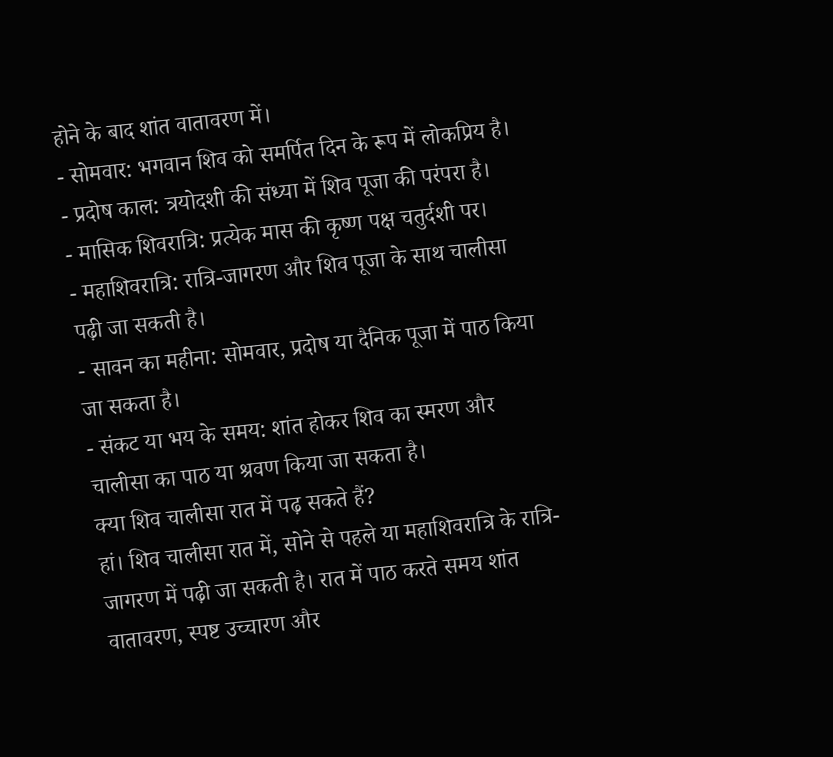होने के बाद शांत वातावरण में।
- सोमवार: भगवान शिव को समर्पित दिन के रूप में लोकप्रिय है।
- प्रदोष काल: त्रयोदशी की संध्या में शिव पूजा की परंपरा है।
- मासिक शिवरात्रि: प्रत्येक मास की कृष्ण पक्ष चतुर्दशी पर।
- महाशिवरात्रि: रात्रि-जागरण और शिव पूजा के साथ चालीसा पढ़ी जा सकती है।
- सावन का महीना: सोमवार, प्रदोष या दैनिक पूजा में पाठ किया जा सकता है।
- संकट या भय के समय: शांत होकर शिव का स्मरण और चालीसा का पाठ या श्रवण किया जा सकता है।
क्या शिव चालीसा रात में पढ़ सकते हैं?
हां। शिव चालीसा रात में, सोने से पहले या महाशिवरात्रि के रात्रि-जागरण में पढ़ी जा सकती है। रात में पाठ करते समय शांत वातावरण, स्पष्ट उच्चारण और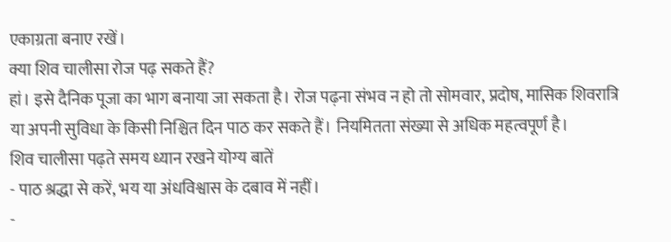एकाग्रता बनाए रखें।
क्या शिव चालीसा रोज पढ़ सकते हैं?
हां। इसे दैनिक पूजा का भाग बनाया जा सकता है। रोज पढ़ना संभव न हो तो सोमवार, प्रदोष, मासिक शिवरात्रि या अपनी सुविधा के किसी निश्चित दिन पाठ कर सकते हैं। नियमितता संख्या से अधिक महत्वपूर्ण है।
शिव चालीसा पढ़ते समय ध्यान रखने योग्य बातें
- पाठ श्रद्धा से करें, भय या अंधविश्वास के दबाव में नहीं।
-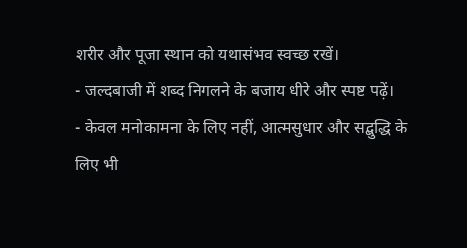शरीर और पूजा स्थान को यथासंभव स्वच्छ रखें।
- जल्दबाजी में शब्द निगलने के बजाय धीरे और स्पष्ट पढ़ें।
- केवल मनोकामना के लिए नहीं, आत्मसुधार और सद्बुद्धि के लिए भी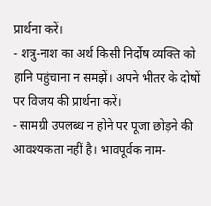प्रार्थना करें।
- शत्रु-नाश का अर्थ किसी निर्दोष व्यक्ति को हानि पहुंचाना न समझें। अपने भीतर के दोषों पर विजय की प्रार्थना करें।
- सामग्री उपलब्ध न होने पर पूजा छोड़ने की आवश्यकता नहीं है। भावपूर्वक नाम-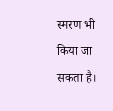स्मरण भी किया जा सकता है।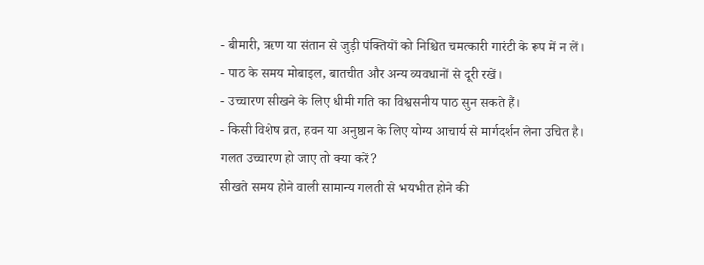- बीमारी, ऋण या संतान से जुड़ी पंक्तियों को निश्चित चमत्कारी गारंटी के रूप में न लें।
- पाठ के समय मोबाइल, बातचीत और अन्य व्यवधानों से दूरी रखें।
- उच्चारण सीखने के लिए धीमी गति का विश्वसनीय पाठ सुन सकते हैं।
- किसी विशेष व्रत, हवन या अनुष्ठान के लिए योग्य आचार्य से मार्गदर्शन लेना उचित है।
गलत उच्चारण हो जाए तो क्या करें?
सीखते समय होने वाली सामान्य गलती से भयभीत होने की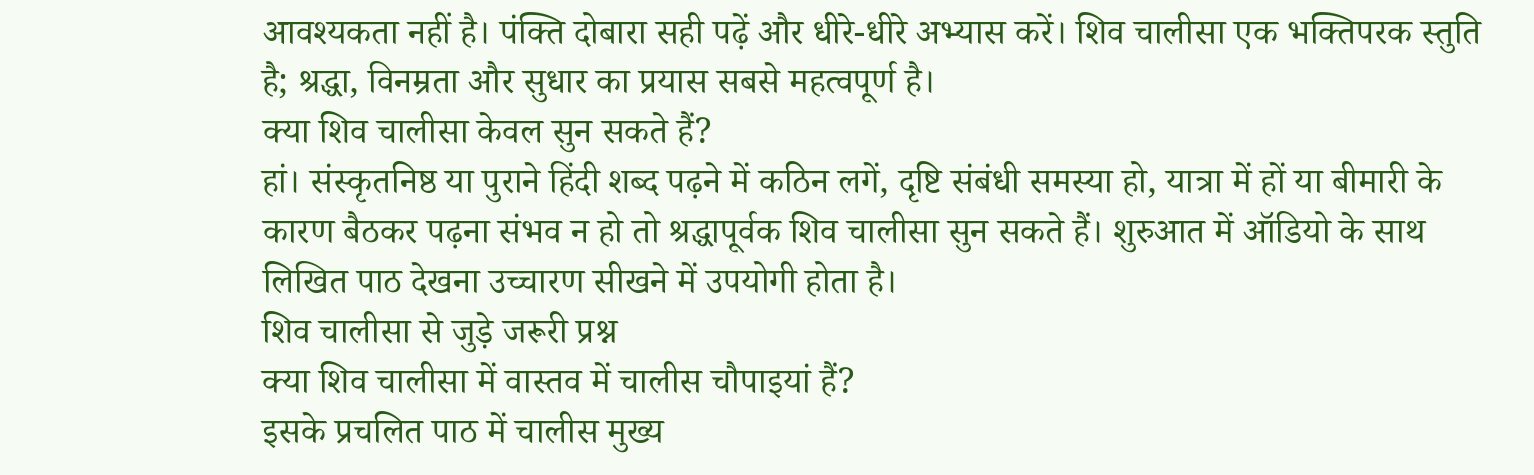आवश्यकता नहीं है। पंक्ति दोबारा सही पढ़ें और धीरे-धीरे अभ्यास करें। शिव चालीसा एक भक्तिपरक स्तुति है; श्रद्धा, विनम्रता और सुधार का प्रयास सबसे महत्वपूर्ण है।
क्या शिव चालीसा केवल सुन सकते हैं?
हां। संस्कृतनिष्ठ या पुराने हिंदी शब्द पढ़ने में कठिन लगें, दृष्टि संबंधी समस्या हो, यात्रा में हों या बीमारी के कारण बैठकर पढ़ना संभव न हो तो श्रद्धापूर्वक शिव चालीसा सुन सकते हैं। शुरुआत में ऑडियो के साथ लिखित पाठ देखना उच्चारण सीखने में उपयोगी होता है।
शिव चालीसा से जुड़े जरूरी प्रश्न
क्या शिव चालीसा में वास्तव में चालीस चौपाइयां हैं?
इसके प्रचलित पाठ में चालीस मुख्य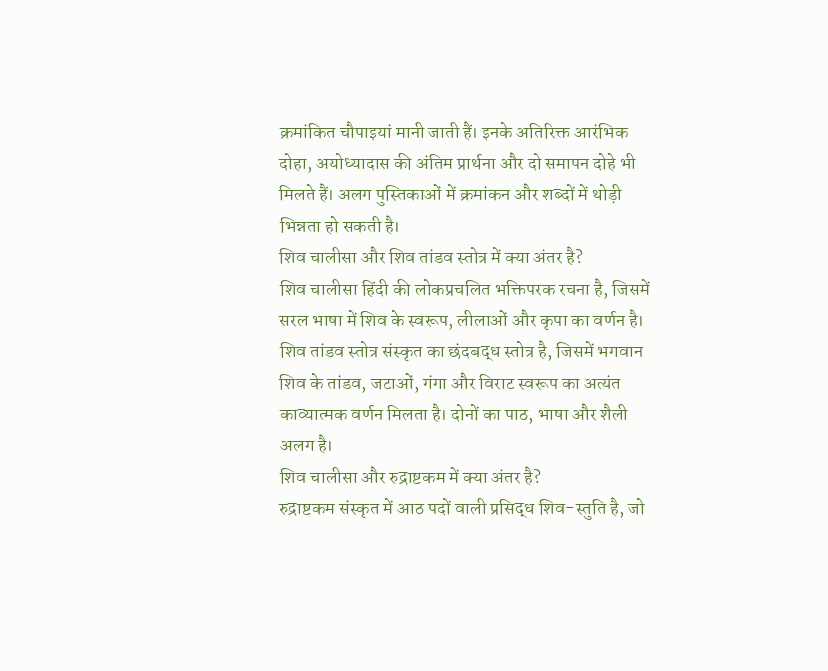क्रमांकित चौपाइयां मानी जाती हैं। इनके अतिरिक्त आरंभिक दोहा, अयोध्यादास की अंतिम प्रार्थना और दो समापन दोहे भी मिलते हैं। अलग पुस्तिकाओं में क्रमांकन और शब्दों में थोड़ी भिन्नता हो सकती है।
शिव चालीसा और शिव तांडव स्तोत्र में क्या अंतर है?
शिव चालीसा हिंदी की लोकप्रचलित भक्तिपरक रचना है, जिसमें सरल भाषा में शिव के स्वरूप, लीलाओं और कृपा का वर्णन है। शिव तांडव स्तोत्र संस्कृत का छंदबद्ध स्तोत्र है, जिसमें भगवान शिव के तांडव, जटाओं, गंगा और विराट स्वरूप का अत्यंत काव्यात्मक वर्णन मिलता है। दोनों का पाठ, भाषा और शैली अलग है।
शिव चालीसा और रुद्राष्टकम में क्या अंतर है?
रुद्राष्टकम संस्कृत में आठ पदों वाली प्रसिद्ध शिव-स्तुति है, जो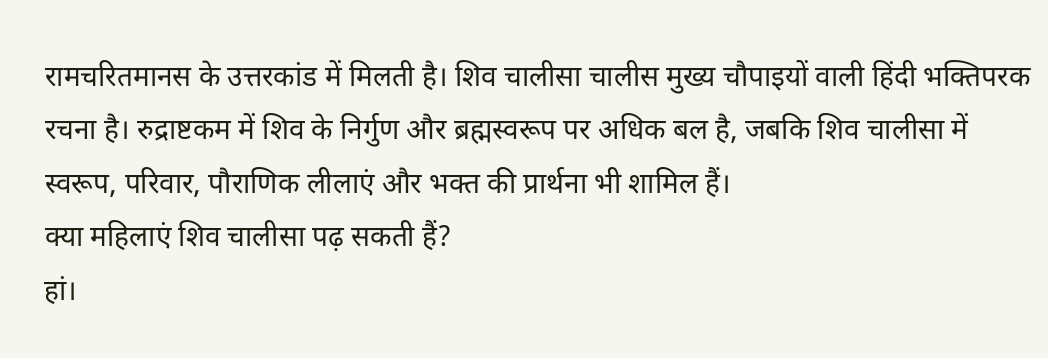रामचरितमानस के उत्तरकांड में मिलती है। शिव चालीसा चालीस मुख्य चौपाइयों वाली हिंदी भक्तिपरक रचना है। रुद्राष्टकम में शिव के निर्गुण और ब्रह्मस्वरूप पर अधिक बल है, जबकि शिव चालीसा में स्वरूप, परिवार, पौराणिक लीलाएं और भक्त की प्रार्थना भी शामिल हैं।
क्या महिलाएं शिव चालीसा पढ़ सकती हैं?
हां।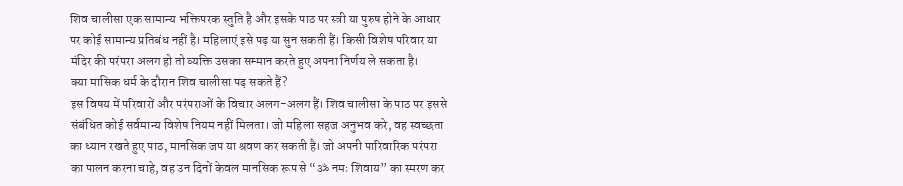शिव चालीसा एक सामान्य भक्तिपरक स्तुति है और इसके पाठ पर स्त्री या पुरुष होने के आधार पर कोई सामान्य प्रतिबंध नहीं है। महिलाएं इसे पढ़ या सुन सकती हैं। किसी विशेष परिवार या मंदिर की परंपरा अलग हो तो व्यक्ति उसका सम्मान करते हुए अपना निर्णय ले सकता है।
क्या मासिक धर्म के दौरान शिव चालीसा पढ़ सकते हैं?
इस विषय में परिवारों और परंपराओं के विचार अलग-अलग हैं। शिव चालीसा के पाठ पर इससे संबंधित कोई सर्वमान्य विशेष नियम नहीं मिलता। जो महिला सहज अनुभव करे, वह स्वच्छता का ध्यान रखते हुए पाठ, मानसिक जप या श्रवण कर सकती है। जो अपनी पारिवारिक परंपरा का पालन करना चाहे, वह उन दिनों केवल मानसिक रूप से “ॐ नमः शिवाय” का स्मरण कर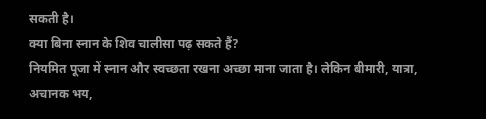सकती है।
क्या बिना स्नान के शिव चालीसा पढ़ सकते हैं?
नियमित पूजा में स्नान और स्वच्छता रखना अच्छा माना जाता है। लेकिन बीमारी, यात्रा, अचानक भय,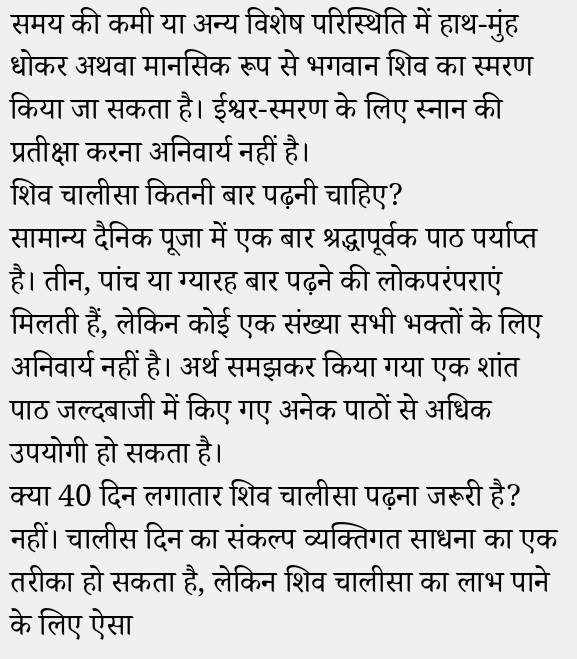समय की कमी या अन्य विशेष परिस्थिति में हाथ-मुंह धोकर अथवा मानसिक रूप से भगवान शिव का स्मरण किया जा सकता है। ईश्वर-स्मरण के लिए स्नान की प्रतीक्षा करना अनिवार्य नहीं है।
शिव चालीसा कितनी बार पढ़नी चाहिए?
सामान्य दैनिक पूजा में एक बार श्रद्धापूर्वक पाठ पर्याप्त है। तीन, पांच या ग्यारह बार पढ़ने की लोकपरंपराएं मिलती हैं, लेकिन कोई एक संख्या सभी भक्तों के लिए अनिवार्य नहीं है। अर्थ समझकर किया गया एक शांत पाठ जल्दबाजी में किए गए अनेक पाठों से अधिक उपयोगी हो सकता है।
क्या 40 दिन लगातार शिव चालीसा पढ़ना जरूरी है?
नहीं। चालीस दिन का संकल्प व्यक्तिगत साधना का एक तरीका हो सकता है, लेकिन शिव चालीसा का लाभ पाने के लिए ऐसा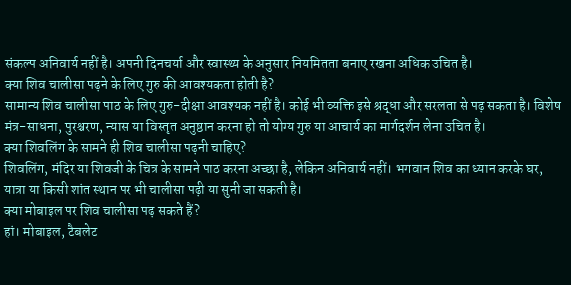संकल्प अनिवार्य नहीं है। अपनी दिनचर्या और स्वास्थ्य के अनुसार नियमितता बनाए रखना अधिक उचित है।
क्या शिव चालीसा पढ़ने के लिए गुरु की आवश्यकता होती है?
सामान्य शिव चालीसा पाठ के लिए गुरु-दीक्षा आवश्यक नहीं है। कोई भी व्यक्ति इसे श्रद्धा और सरलता से पढ़ सकता है। विशेष मंत्र-साधना, पुरश्चरण, न्यास या विस्तृत अनुष्ठान करना हो तो योग्य गुरु या आचार्य का मार्गदर्शन लेना उचित है।
क्या शिवलिंग के सामने ही शिव चालीसा पढ़नी चाहिए?
शिवलिंग, मंदिर या शिवजी के चित्र के सामने पाठ करना अच्छा है, लेकिन अनिवार्य नहीं। भगवान शिव का ध्यान करके घर, यात्रा या किसी शांत स्थान पर भी चालीसा पढ़ी या सुनी जा सकती है।
क्या मोबाइल पर शिव चालीसा पढ़ सकते हैं?
हां। मोबाइल, टैबलेट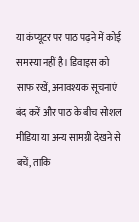या कंप्यूटर पर पाठ पढ़ने में कोई समस्या नहीं है। डिवाइस को साफ रखें, अनावश्यक सूचनाएं बंद करें और पाठ के बीच सोशल मीडिया या अन्य सामग्री देखने से बचें, ताकि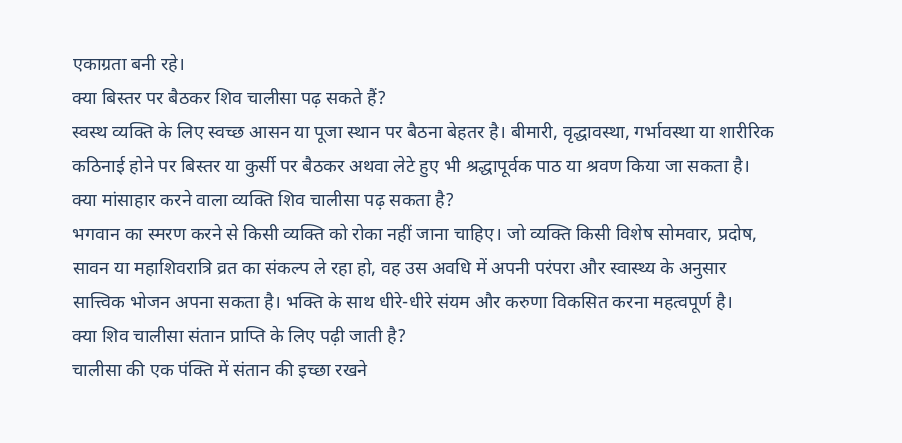एकाग्रता बनी रहे।
क्या बिस्तर पर बैठकर शिव चालीसा पढ़ सकते हैं?
स्वस्थ व्यक्ति के लिए स्वच्छ आसन या पूजा स्थान पर बैठना बेहतर है। बीमारी, वृद्धावस्था, गर्भावस्था या शारीरिक कठिनाई होने पर बिस्तर या कुर्सी पर बैठकर अथवा लेटे हुए भी श्रद्धापूर्वक पाठ या श्रवण किया जा सकता है।
क्या मांसाहार करने वाला व्यक्ति शिव चालीसा पढ़ सकता है?
भगवान का स्मरण करने से किसी व्यक्ति को रोका नहीं जाना चाहिए। जो व्यक्ति किसी विशेष सोमवार, प्रदोष, सावन या महाशिवरात्रि व्रत का संकल्प ले रहा हो, वह उस अवधि में अपनी परंपरा और स्वास्थ्य के अनुसार सात्त्विक भोजन अपना सकता है। भक्ति के साथ धीरे-धीरे संयम और करुणा विकसित करना महत्वपूर्ण है।
क्या शिव चालीसा संतान प्राप्ति के लिए पढ़ी जाती है?
चालीसा की एक पंक्ति में संतान की इच्छा रखने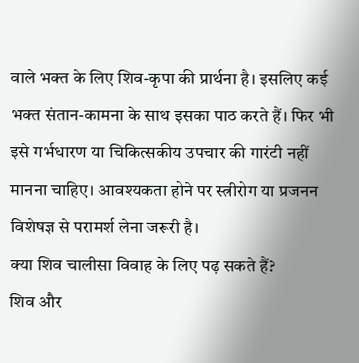वाले भक्त के लिए शिव-कृपा की प्रार्थना है। इसलिए कई भक्त संतान-कामना के साथ इसका पाठ करते हैं। फिर भी इसे गर्भधारण या चिकित्सकीय उपचार की गारंटी नहीं मानना चाहिए। आवश्यकता होने पर स्त्रीरोग या प्रजनन विशेषज्ञ से परामर्श लेना जरूरी है।
क्या शिव चालीसा विवाह के लिए पढ़ सकते हैं?
शिव और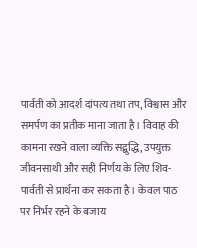पार्वती को आदर्श दांपत्य तथा तप, विश्वास और समर्पण का प्रतीक माना जाता है। विवाह की कामना रखने वाला व्यक्ति सद्बुद्धि, उपयुक्त जीवनसाथी और सही निर्णय के लिए शिव-पार्वती से प्रार्थना कर सकता है। केवल पाठ पर निर्भर रहने के बजाय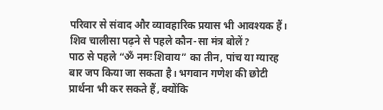परिवार से संवाद और व्यावहारिक प्रयास भी आवश्यक हैं।
शिव चालीसा पढ़ने से पहले कौन-सा मंत्र बोलें?
पाठ से पहले “ॐ नमः शिवाय” का तीन, पांच या ग्यारह बार जप किया जा सकता है। भगवान गणेश की छोटी प्रार्थना भी कर सकते हैं, क्योंकि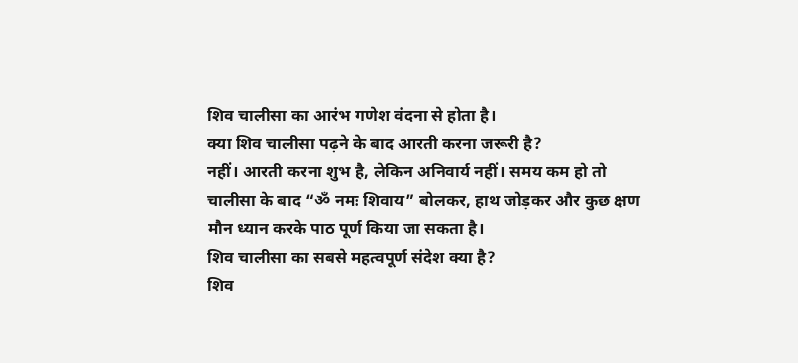शिव चालीसा का आरंभ गणेश वंदना से होता है।
क्या शिव चालीसा पढ़ने के बाद आरती करना जरूरी है?
नहीं। आरती करना शुभ है, लेकिन अनिवार्य नहीं। समय कम हो तो चालीसा के बाद “ॐ नमः शिवाय” बोलकर, हाथ जोड़कर और कुछ क्षण मौन ध्यान करके पाठ पूर्ण किया जा सकता है।
शिव चालीसा का सबसे महत्वपूर्ण संदेश क्या है?
शिव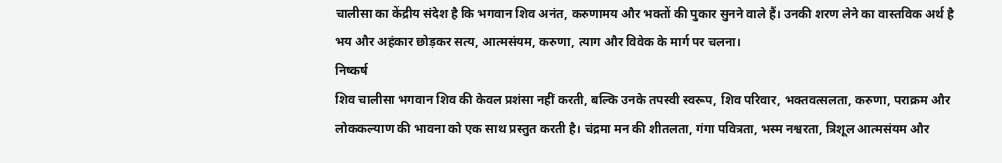चालीसा का केंद्रीय संदेश है कि भगवान शिव अनंत, करुणामय और भक्तों की पुकार सुनने वाले हैं। उनकी शरण लेने का वास्तविक अर्थ है भय और अहंकार छोड़कर सत्य, आत्मसंयम, करुणा, त्याग और विवेक के मार्ग पर चलना।
निष्कर्ष
शिव चालीसा भगवान शिव की केवल प्रशंसा नहीं करती, बल्कि उनके तपस्वी स्वरूप, शिव परिवार, भक्तवत्सलता, करुणा, पराक्रम और लोककल्याण की भावना को एक साथ प्रस्तुत करती है। चंद्रमा मन की शीतलता, गंगा पवित्रता, भस्म नश्वरता, त्रिशूल आत्मसंयम और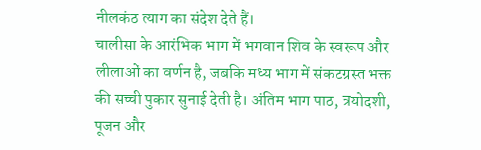नीलकंठ त्याग का संदेश देते हैं।
चालीसा के आरंभिक भाग में भगवान शिव के स्वरूप और लीलाओं का वर्णन है, जबकि मध्य भाग में संकटग्रस्त भक्त की सच्ची पुकार सुनाई देती है। अंतिम भाग पाठ, त्रयोदशी, पूजन और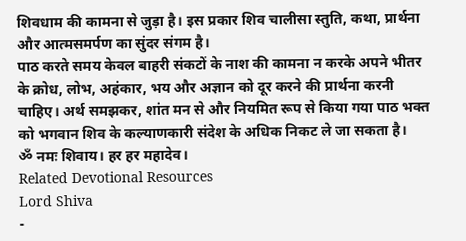शिवधाम की कामना से जुड़ा है। इस प्रकार शिव चालीसा स्तुति, कथा, प्रार्थना और आत्मसमर्पण का सुंदर संगम है।
पाठ करते समय केवल बाहरी संकटों के नाश की कामना न करके अपने भीतर के क्रोध, लोभ, अहंकार, भय और अज्ञान को दूर करने की प्रार्थना करनी चाहिए। अर्थ समझकर, शांत मन से और नियमित रूप से किया गया पाठ भक्त को भगवान शिव के कल्याणकारी संदेश के अधिक निकट ले जा सकता है।
ॐ नमः शिवाय। हर हर महादेव।
Related Devotional Resources
Lord Shiva
-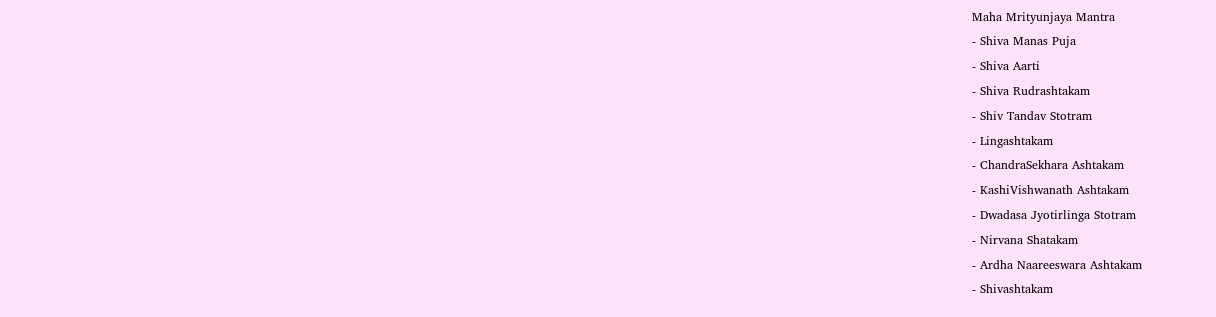Maha Mrityunjaya Mantra
- Shiva Manas Puja
- Shiva Aarti
- Shiva Rudrashtakam
- Shiv Tandav Stotram
- Lingashtakam
- ChandraSekhara Ashtakam
- KashiVishwanath Ashtakam
- Dwadasa Jyotirlinga Stotram
- Nirvana Shatakam
- Ardha Naareeswara Ashtakam
- Shivashtakam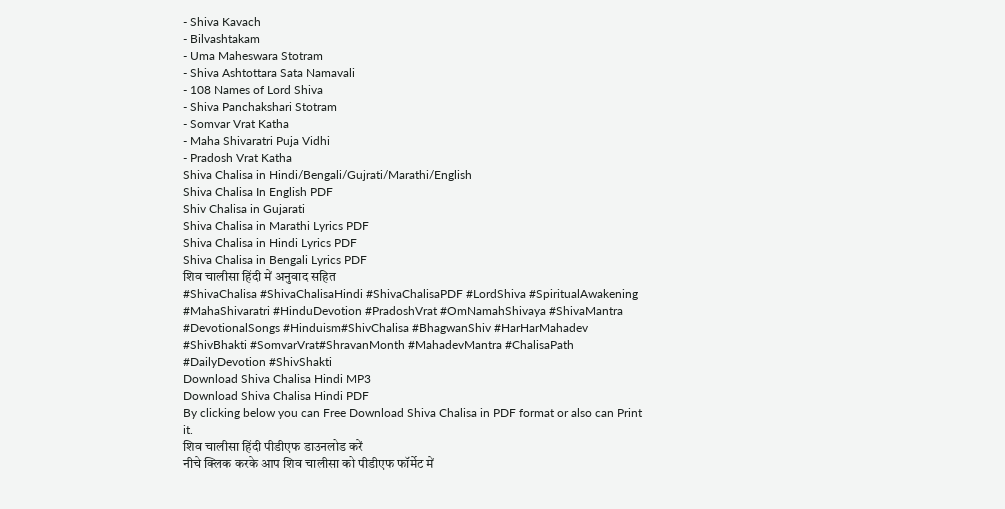- Shiva Kavach
- Bilvashtakam
- Uma Maheswara Stotram
- Shiva Ashtottara Sata Namavali
- 108 Names of Lord Shiva
- Shiva Panchakshari Stotram
- Somvar Vrat Katha
- Maha Shivaratri Puja Vidhi
- Pradosh Vrat Katha
Shiva Chalisa in Hindi/Bengali/Gujrati/Marathi/English
Shiva Chalisa In English PDF
Shiv Chalisa in Gujarati
Shiva Chalisa in Marathi Lyrics PDF
Shiva Chalisa in Hindi Lyrics PDF
Shiva Chalisa in Bengali Lyrics PDF
शिव चालीसा हिंदी में अनुवाद सहित
#ShivaChalisa #ShivaChalisaHindi #ShivaChalisaPDF #LordShiva #SpiritualAwakening #MahaShivaratri #HinduDevotion #PradoshVrat #OmNamahShivaya #ShivaMantra #DevotionalSongs #Hinduism#ShivChalisa #BhagwanShiv #HarHarMahadev #ShivBhakti #SomvarVrat#ShravanMonth #MahadevMantra #ChalisaPath #DailyDevotion #ShivShakti
Download Shiva Chalisa Hindi MP3
Download Shiva Chalisa Hindi PDF
By clicking below you can Free Download Shiva Chalisa in PDF format or also can Print it.
शिव चालीसा हिंदी पीडीएफ डाउनलोड करें
नीचे क्लिक करके आप शिव चालीसा को पीडीएफ फॉर्मेट में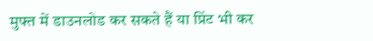मुफ्त में डाउनलोड कर सकते हैं या प्रिंट भी कर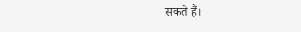सकते हैं।